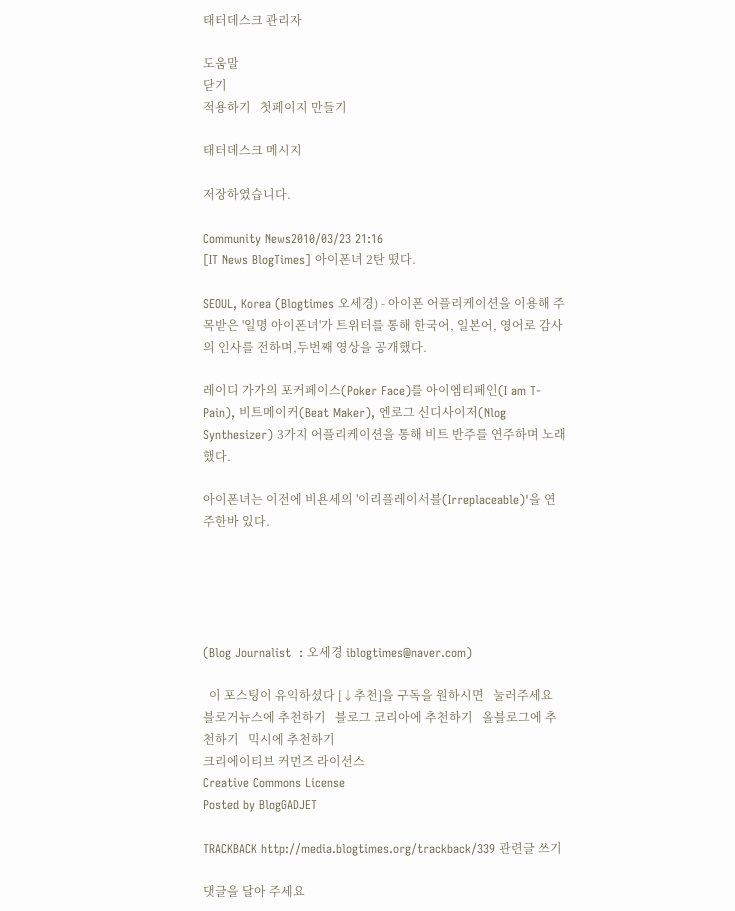태터데스크 관리자

도움말
닫기
적용하기   첫페이지 만들기

태터데스크 메시지

저장하였습니다.

Community News2010/03/23 21:16
[IT News BlogTimes] 아이폰녀 2탄 떴다.

SEOUL, Korea (Blogtimes 오세경) - 아이폰 어플리케이션을 이용해 주목받은 '일명 아이폰녀'가 트위터를 통해 한국어, 일본어, 영어로 감사의 인사를 전하며,두번째 영상을 공개했다.

레이디 가가의 포커페이스(Poker Face)를 아이엠티페인(I am T-Pain), 비트메이커(Beat Maker), 엔로그 신디사이저(Nlog Synthesizer) 3가지 어플리케이션을 통해 비트 반주를 연주하며 노래했다.

아이폰녀는 이전에 비욘세의 '이리플레이서블(Irreplaceable)'을 연주한바 있다.





(Blog Journalist  : 오세경 iblogtimes@naver.com)

  이 포스팅이 유익하셨다 [↓추천]을 구독을 원하시면   눌러주세요
블로거뉴스에 추천하기   블로그 코리아에 추천하기   올블로그에 추천하기   믹시에 추천하기
크리에이티브 커먼즈 라이선스
Creative Commons License
Posted by BlogGADJET

TRACKBACK http://media.blogtimes.org/trackback/339 관련글 쓰기

댓글을 달아 주세요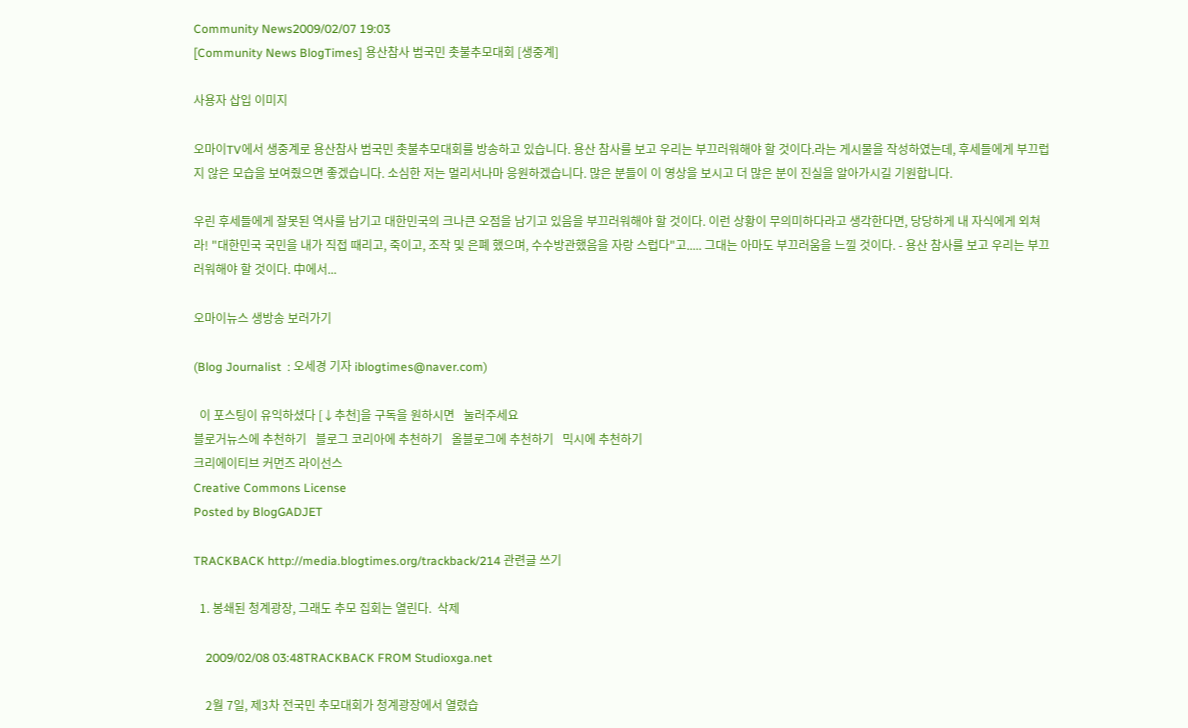Community News2009/02/07 19:03
[Community News BlogTimes] 용산참사 범국민 촛불추모대회 [생중계]

사용자 삽입 이미지

오마이TV에서 생중계로 용산참사 범국민 촛불추모대회를 방송하고 있습니다. 용산 참사를 보고 우리는 부끄러워해야 할 것이다.라는 게시물을 작성하였는데, 후세들에게 부끄럽지 않은 모습을 보여줬으면 좋겠습니다. 소심한 저는 멀리서나마 응원하겠습니다. 많은 분들이 이 영상을 보시고 더 많은 분이 진실을 알아가시길 기원합니다.

우린 후세들에게 잘못된 역사를 남기고 대한민국의 크나큰 오점을 남기고 있음을 부끄러워해야 할 것이다. 이런 상황이 무의미하다라고 생각한다면, 당당하게 내 자식에게 외쳐라! "대한민국 국민을 내가 직접 때리고, 죽이고, 조작 및 은폐 했으며, 수수방관했음을 자랑 스럽다"고..... 그대는 아마도 부끄러움을 느낄 것이다. - 용산 참사를 보고 우리는 부끄러워해야 할 것이다. 中에서...

오마이뉴스 생방송 보러가기

(Blog Journalist  : 오세경 기자 iblogtimes@naver.com)

  이 포스팅이 유익하셨다 [↓추천]을 구독을 원하시면   눌러주세요
블로거뉴스에 추천하기   블로그 코리아에 추천하기   올블로그에 추천하기   믹시에 추천하기
크리에이티브 커먼즈 라이선스
Creative Commons License
Posted by BlogGADJET

TRACKBACK http://media.blogtimes.org/trackback/214 관련글 쓰기

  1. 봉쇄된 청계광장, 그래도 추모 집회는 열린다.  삭제

    2009/02/08 03:48TRACKBACK FROM Studioxga.net

    2월 7일, 제3차 전국민 추모대회가 청계광장에서 열렸습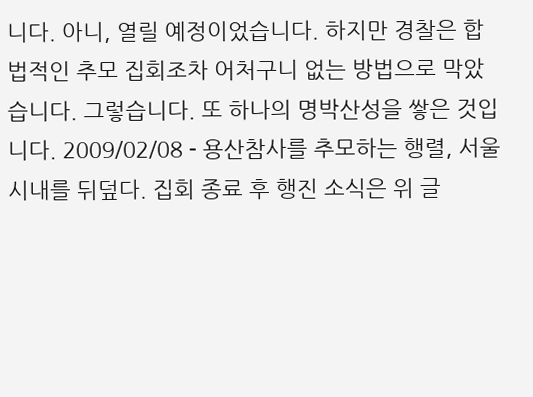니다. 아니, 열릴 예정이었습니다. 하지만 경찰은 합법적인 추모 집회조차 어처구니 없는 방법으로 막았습니다. 그렇습니다. 또 하나의 명박산성을 쌓은 것입니다. 2009/02/08 - 용산참사를 추모하는 행렬, 서울 시내를 뒤덮다. 집회 종료 후 행진 소식은 위 글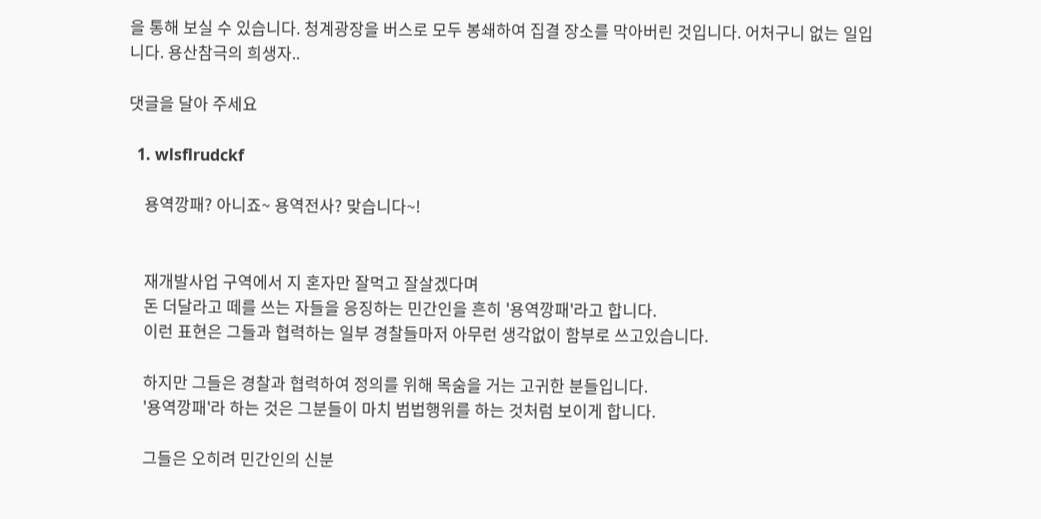을 통해 보실 수 있습니다. 청계광장을 버스로 모두 봉쇄하여 집결 장소를 막아버린 것입니다. 어처구니 없는 일입니다. 용산참극의 희생자..

댓글을 달아 주세요

  1. wlsflrudckf

    용역깡패? 아니죠~ 용역전사? 맞습니다~!


    재개발사업 구역에서 지 혼자만 잘먹고 잘살겠다며
    돈 더달라고 떼를 쓰는 자들을 응징하는 민간인을 흔히 '용역깡패'라고 합니다.
    이런 표현은 그들과 협력하는 일부 경찰들마저 아무런 생각없이 함부로 쓰고있습니다.

    하지만 그들은 경찰과 협력하여 정의를 위해 목숨을 거는 고귀한 분들입니다.
    '용역깡패'라 하는 것은 그분들이 마치 범법행위를 하는 것처럼 보이게 합니다.

    그들은 오히려 민간인의 신분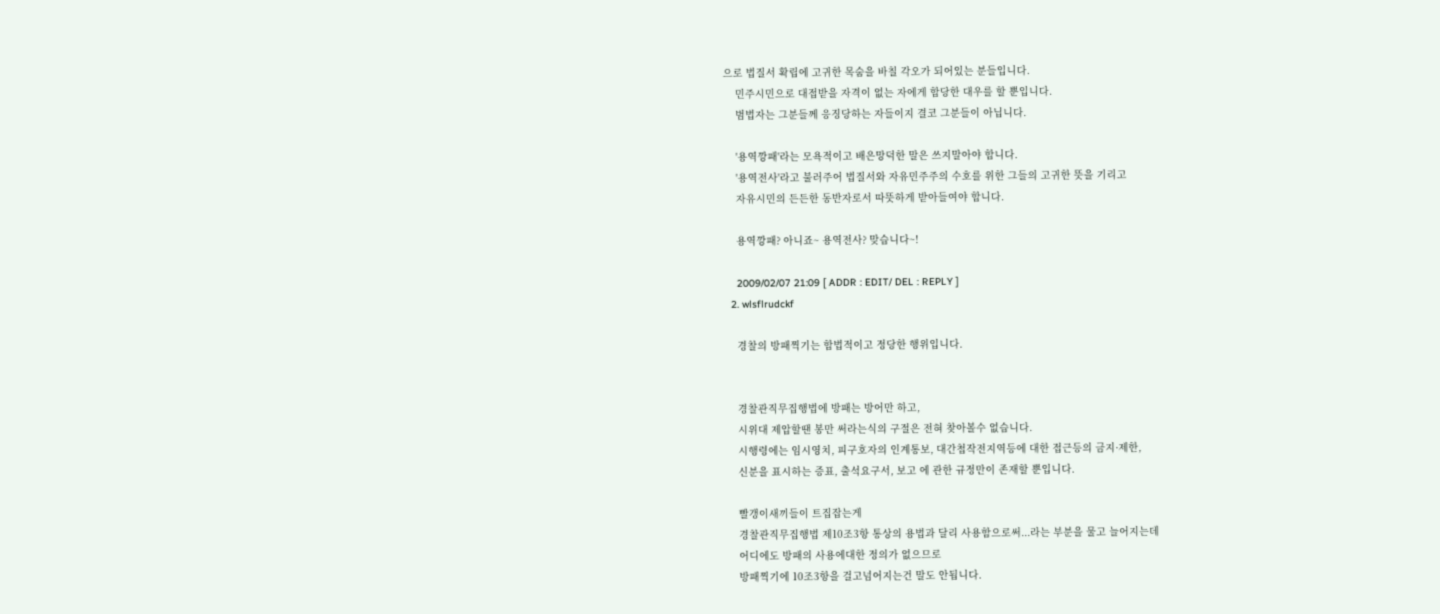으로 법질서 확립에 고귀한 목숨을 바칠 각오가 되어있는 분들입니다.
    민주시민으로 대접받을 자격이 없는 자에게 합당한 대우를 할 뿐입니다.
    범법자는 그분들께 응징당하는 자들이지 결코 그분들이 아닙니다.

    '용역깡패'라는 모욕적이고 배은망덕한 말은 쓰지말아야 합니다.
    '용역전사'라고 불러주어 법질서와 자유민주주의 수호를 위한 그들의 고귀한 뜻을 기리고
    자유시민의 든든한 동반자로서 따뜻하게 받아들여야 합니다.

    용역깡패? 아니죠~ 용역전사? 맞습니다~!

    2009/02/07 21:09 [ ADDR : EDIT/ DEL : REPLY ]
  2. wlsflrudckf

    경찰의 방패찍기는 합법적이고 정당한 행위입니다.


    경찰관직무집행법에 방패는 방어만 하고,
    시위대 제압할땐 봉만 써라는식의 구절은 전혀 찾아볼수 없습니다.
    시행령에는 임시영치, 피구호자의 인계통보, 대간첩작전지역등에 대한 접근등의 금지·제한,
    신분을 표시하는 증표, 출석요구서, 보고 에 관한 규정만이 존재할 뿐입니다.

    빨갱이새끼들이 트집잡는게
    경찰관직무집행법 제10조3항 통상의 용법과 달리 사용함으로써...라는 부분을 물고 늘어지는데
    어디에도 방패의 사용에대한 정의가 없으므로
    방패찍기에 10조3항을 걸고넘어지는건 말도 안됩니다.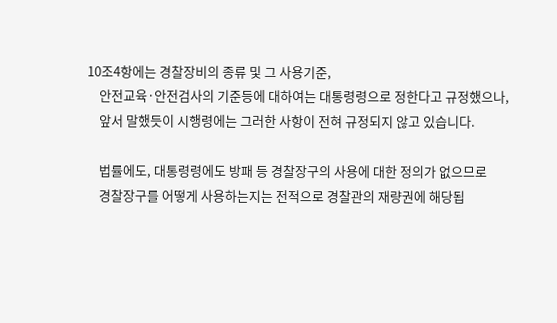10조4항에는 경찰장비의 종류 및 그 사용기준,
    안전교육·안전검사의 기준등에 대하여는 대통령령으로 정한다고 규정했으나,
    앞서 말했듯이 시행령에는 그러한 사항이 전혀 규정되지 않고 있습니다.

    법률에도, 대통령령에도 방패 등 경찰장구의 사용에 대한 정의가 없으므로
    경찰장구를 어떻게 사용하는지는 전적으로 경찰관의 재량권에 해당됩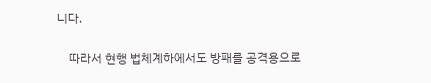니다.

    따라서 현행 법체계하에서도 방패를 공격용으로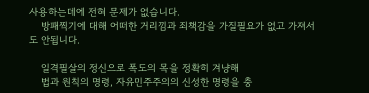사용하는데에 전혀 문제가 없습니다.
    방패찍기에 대해 어떠한 거리낌과 죄책감을 가질필요가 없고 가져서도 안됩니다.

    일격필살의 정신으로 폭도의 목을 정확히 겨냥해
    법과 원칙의 명령, 자유민주주의의 신성한 명령을 충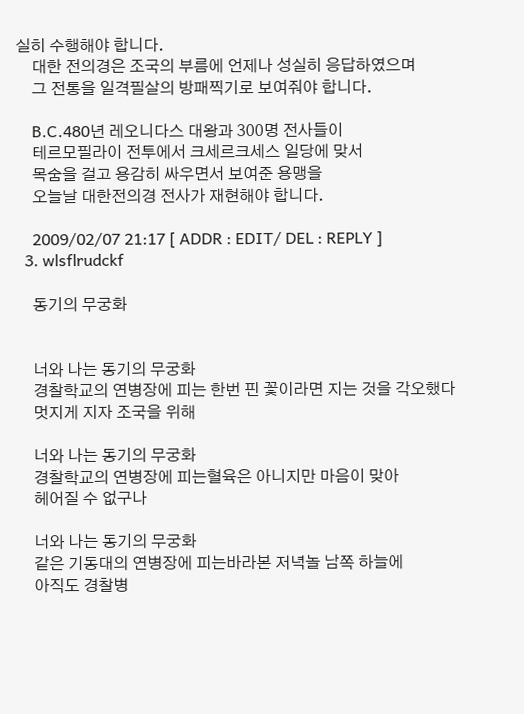실히 수행해야 합니다.
    대한 전의경은 조국의 부름에 언제나 성실히 응답하였으며
    그 전통을 일격필살의 방패찍기로 보여줘야 합니다.

    B.C.480년 레오니다스 대왕과 300명 전사들이
    테르모필라이 전투에서 크세르크세스 일당에 맞서
    목숨을 걸고 용감히 싸우면서 보여준 용맹을
    오늘날 대한전의경 전사가 재현해야 합니다.

    2009/02/07 21:17 [ ADDR : EDIT/ DEL : REPLY ]
  3. wlsflrudckf

    동기의 무궁화


    너와 나는 동기의 무궁화
    경찰학교의 연병장에 피는 한번 핀 꽃이라면 지는 것을 각오했다
    멋지게 지자 조국을 위해

    너와 나는 동기의 무궁화
    경찰학교의 연병장에 피는혈육은 아니지만 마음이 맞아
    헤어질 수 없구나

    너와 나는 동기의 무궁화
    같은 기동대의 연병장에 피는바라본 저녁놀 남쪽 하늘에
    아직도 경찰병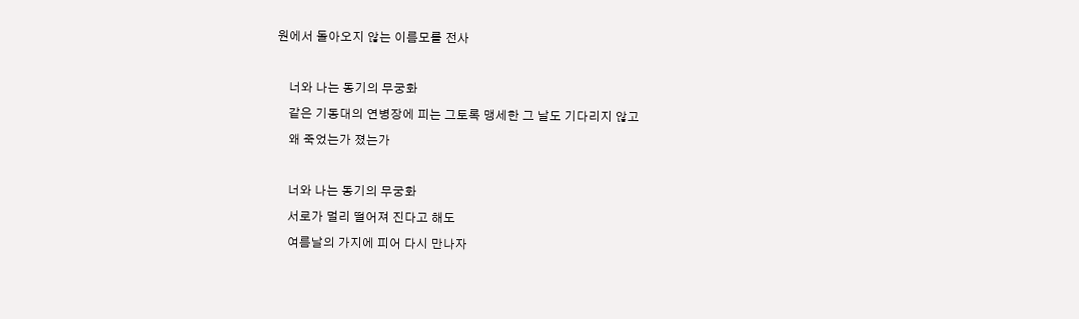원에서 돌아오지 않는 이름모를 전사

    너와 나는 동기의 무궁화
    같은 기동대의 연병장에 피는 그토록 맹세한 그 날도 기다리지 않고
    왜 죽었는가 졌는가

    너와 나는 동기의 무궁화
    서로가 멀리 떨어져 진다고 해도
    여름날의 가지에 피어 다시 만나자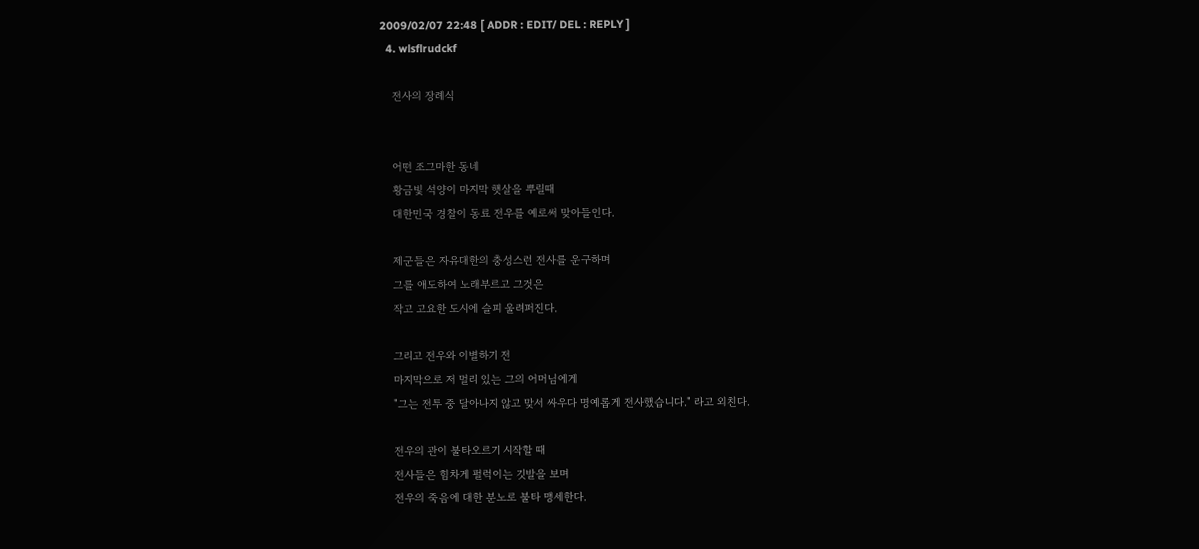2009/02/07 22:48 [ ADDR : EDIT/ DEL : REPLY ]
  4. wlsflrudckf

    전사의 장례식


    어떤 조그마한 동네
    황금빛 석양이 마지막 햇살을 뿌릴때
    대한민국 경찰이 동료 전우를 예로써 맞아들인다.

    제군들은 자유대한의 충성스런 전사를 운구하며
    그를 애도하여 노래부르고 그것은
    작고 고요한 도시에 슬피 울려퍼진다.

    그리고 전우와 이별하기 전
    마지막으로 저 멀리 있는 그의 어머님에게
    "그는 전투 중 달아나지 않고 맞서 싸우다 명예롭게 전사했습니다." 라고 외친다.

    전우의 관이 불타오르기 시작할 때
    전사들은 힘차게 펄럭이는 깃발을 보며
    전우의 죽음에 대한 분노로 불타 맹세한다.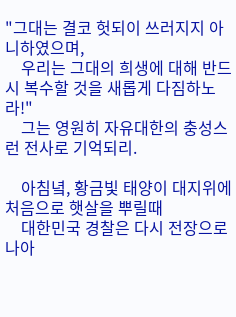"그대는 결코 헛되이 쓰러지지 아니하였으며,
    우리는 그대의 희생에 대해 반드시 복수할 것을 새롭게 다짐하노라!"
    그는 영원히 자유대한의 충성스런 전사로 기억되리.

    아침녘, 황금빛 태양이 대지위에 처음으로 햇살을 뿌릴때
    대한민국 경찰은 다시 전장으로 나아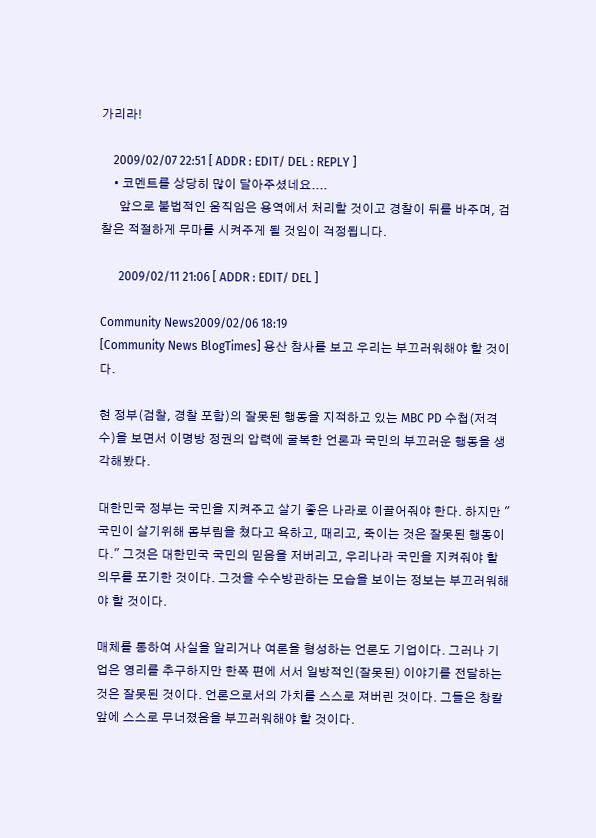가리라!

    2009/02/07 22:51 [ ADDR : EDIT/ DEL : REPLY ]
    • 코멘트를 상당히 많이 달아주셨네요....
      앞으로 불법적인 움직임은 용역에서 처리할 것이고 경찰이 뒤를 바주며, 검찰은 적절하게 무마를 시켜주게 될 것임이 걱정됩니다.

      2009/02/11 21:06 [ ADDR : EDIT/ DEL ]

Community News2009/02/06 18:19
[Community News BlogTimes] 용산 참사를 보고 우리는 부끄러워해야 할 것이다.

현 정부(검찰, 경찰 포함)의 잘못된 행동을 지적하고 있는 MBC PD 수첩(저격수)을 보면서 이명방 정권의 압력에 굴복한 언론과 국민의 부끄러운 행동을 생각해봤다.

대한민국 정부는 국민을 지켜주고 살기 좋은 나라로 이끌어줘야 한다. 하지만 "국민이 살기위해 몸부림을 쳤다고 욕하고, 때리고, 죽이는 것은 잘못된 행동이다." 그것은 대한민국 국민의 믿음을 저버리고, 우리나라 국민을 지켜줘야 할 의무를 포기한 것이다. 그것을 수수방관하는 모습을 보이는 정보는 부끄러워해야 할 것이다.

매체를 통하여 사실을 알리거나 여론을 형성하는 언론도 기업이다. 그러나 기업은 영리를 추구하지만 한쪽 편에 서서 일방적인(잘못된) 이야기를 전달하는 것은 잘못된 것이다. 언론으로서의 가치를 스스로 져버린 것이다. 그들은 창칼 앞에 스스로 무너졌음을 부끄러워해야 할 것이다.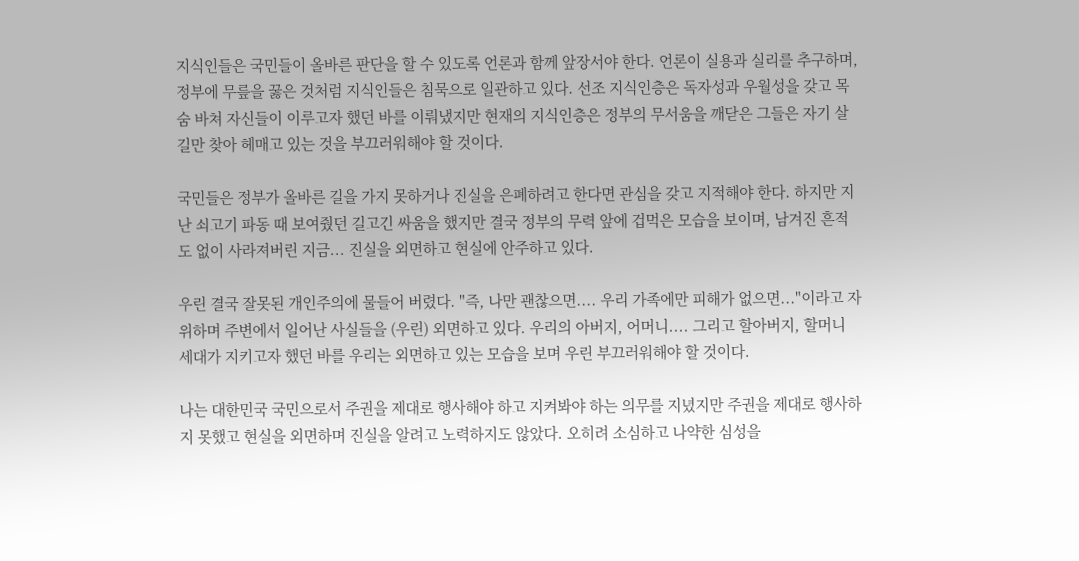지식인들은 국민들이 올바른 판단을 할 수 있도록 언론과 함께 앞장서야 한다. 언론이 실용과 실리를 추구하며, 정부에 무릎을 꿇은 것처럼 지식인들은 침묵으로 일관하고 있다. 선조 지식인층은 독자성과 우월성을 갖고 목숨 바쳐 자신들이 이루고자 했던 바를 이뤄냈지만 현재의 지식인층은 정부의 무서움을 깨닫은 그들은 자기 살길만 찾아 헤매고 있는 것을 부끄러워해야 할 것이다.

국민들은 정부가 올바른 길을 가지 못하거나 진실을 은폐하려고 한다면 관심을 갖고 지적해야 한다. 하지만 지난 쇠고기 파동 때 보여줬던 길고긴 싸움을 했지만 결국 정부의 무력 앞에 겁먹은 모습을 보이며, 남겨진 흔적도 없이 사라져버린 지금... 진실을 외면하고 현실에 안주하고 있다.

우린 결국 잘못된 개인주의에 물들어 버렸다. "즉, 나만 괜찮으면.... 우리 가족에만 피해가 없으면..."이라고 자위하며 주변에서 일어난 사실들을 (우린) 외면하고 있다. 우리의 아버지, 어머니.... 그리고 할아버지, 할머니 세대가 지키고자 했던 바를 우리는 외면하고 있는 모습을 보며 우린 부끄러워해야 할 것이다.

나는 대한민국 국민으로서 주권을 제대로 행사해야 하고 지켜봐야 하는 의무를 지녔지만 주권을 제대로 행사하지 못했고 현실을 외면하며 진실을 알려고 노력하지도 않았다. 오히려 소심하고 나약한 심성을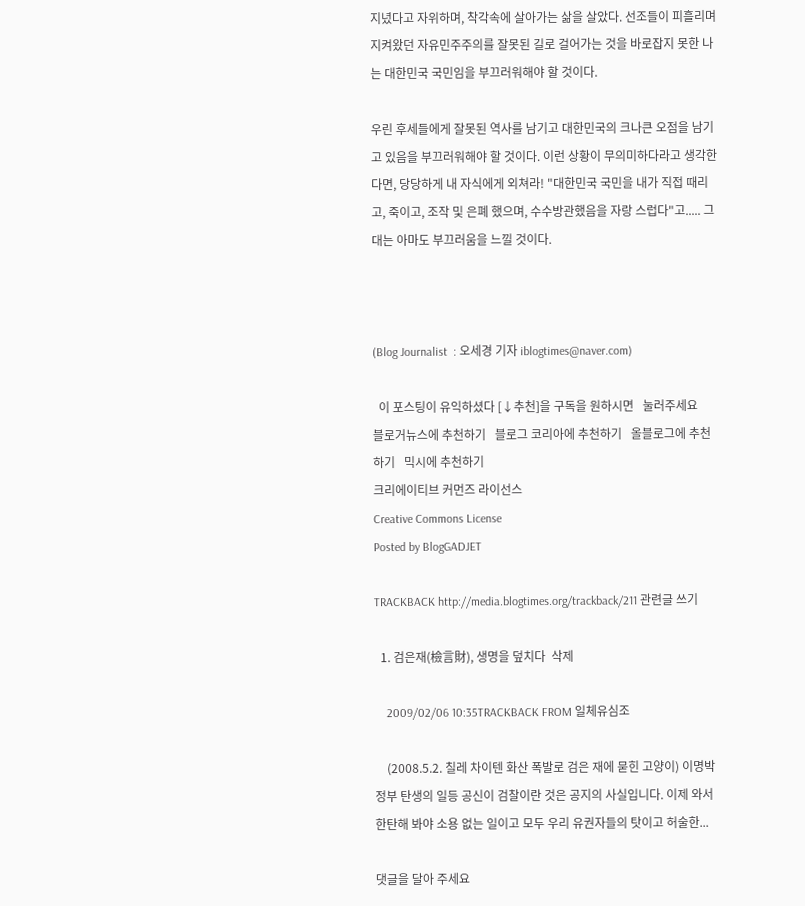지녔다고 자위하며, 착각속에 살아가는 삶을 살았다. 선조들이 피흘리며 지켜왔던 자유민주주의를 잘못된 길로 걸어가는 것을 바로잡지 못한 나는 대한민국 국민임을 부끄러워해야 할 것이다.

우린 후세들에게 잘못된 역사를 남기고 대한민국의 크나큰 오점을 남기고 있음을 부끄러워해야 할 것이다. 이런 상황이 무의미하다라고 생각한다면, 당당하게 내 자식에게 외쳐라! "대한민국 국민을 내가 직접 때리고, 죽이고, 조작 및 은폐 했으며, 수수방관했음을 자랑 스럽다"고..... 그대는 아마도 부끄러움을 느낄 것이다.



(Blog Journalist  : 오세경 기자 iblogtimes@naver.com)

  이 포스팅이 유익하셨다 [↓추천]을 구독을 원하시면   눌러주세요
블로거뉴스에 추천하기   블로그 코리아에 추천하기   올블로그에 추천하기   믹시에 추천하기
크리에이티브 커먼즈 라이선스
Creative Commons License
Posted by BlogGADJET

TRACKBACK http://media.blogtimes.org/trackback/211 관련글 쓰기

  1. 검은재(檢言財), 생명을 덮치다  삭제

    2009/02/06 10:35TRACKBACK FROM 일체유심조

    (2008.5.2. 칠레 차이텐 화산 폭발로 검은 재에 묻힌 고양이) 이명박 정부 탄생의 일등 공신이 검찰이란 것은 공지의 사실입니다. 이제 와서 한탄해 봐야 소용 없는 일이고 모두 우리 유권자들의 탓이고 허술한...

댓글을 달아 주세요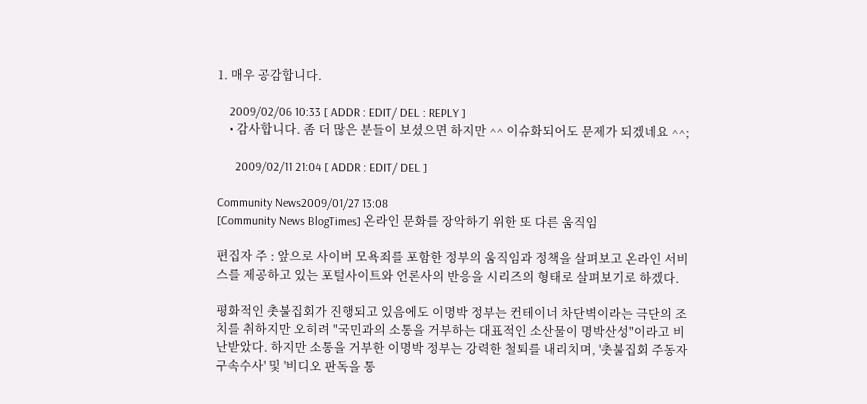1. 매우 공감합니다.

    2009/02/06 10:33 [ ADDR : EDIT/ DEL : REPLY ]
    • 감사합니다. 좀 더 많은 분들이 보셨으면 하지만 ^^ 이슈화되어도 문제가 되겠네요 ^^;

      2009/02/11 21:04 [ ADDR : EDIT/ DEL ]

Community News2009/01/27 13:08
[Community News BlogTimes] 온라인 문화를 장악하기 위한 또 다른 움직임

편집자 주 : 앞으로 사이버 모욕죄를 포함한 정부의 움직임과 정책을 살펴보고 온라인 서비스를 제공하고 있는 포털사이트와 언론사의 반응을 시리즈의 형태로 살펴보기로 하겠다.

평화적인 촛불집회가 진행되고 있음에도 이명박 정부는 컨테이너 차단벽이라는 극단의 조치를 취하지만 오히려 "국민과의 소통을 거부하는 대표적인 소산물이 명박산성"이라고 비난받았다. 하지만 소통을 거부한 이명박 정부는 강력한 철퇴를 내리치며, '촛불집회 주동자 구속수사' 및 '비디오 판독을 통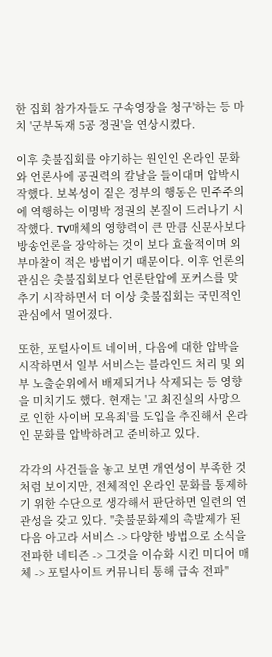한 집회 참가자들도 구속영장을 청구'하는 등 마치 '군부독재 5공 정권'을 연상시켰다.

이후 촛불집회를 야기하는 원인인 온라인 문화와 언론사에 공권력의 칼날을 들이대며 압박시작했다. 보복성이 짙은 정부의 행동은 민주주의에 역행하는 이명박 정권의 본질이 드러나기 시작했다. TV매체의 영향력이 큰 만큼 신문사보다 방송언론을 장악하는 것이 보다 효율적이며 외부마찰이 적은 방법이기 때문이다. 이후 언론의 관심은 촛불집회보다 언론탄압에 포커스를 맞추기 시작하면서 더 이상 촛불집회는 국민적인 관심에서 멀어졌다.

또한, 포털사이트 네이버, 다음에 대한 압박을 시작하면서 일부 서비스는 블라인드 처리 및 외부 노출순위에서 배제되거나 삭제되는 등 영향을 미치기도 했다. 현재는 '고 최진실의 사망으로 인한 사이버 모욕죄'를 도입을 추진해서 온라인 문화를 압박하려고 준비하고 있다.

각각의 사건들을 놓고 보면 개연성이 부족한 것처럼 보이지만, 전체적인 온라인 문화를 통제하기 위한 수단으로 생각해서 판단하면 일련의 연관성을 갖고 있다. "촛불문화제의 촉발제가 된 다음 아고라 서비스 -> 다양한 방법으로 소식을 전파한 네티즌 -> 그것을 이슈화 시킨 미디어 매체 -> 포털사이트 커뮤니티 통해 급속 전파"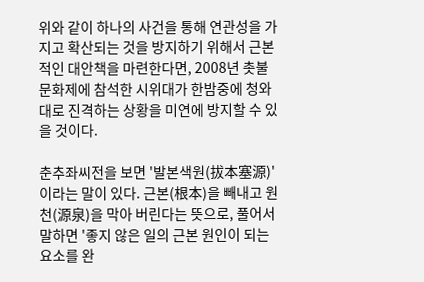위와 같이 하나의 사건을 통해 연관성을 가지고 확산되는 것을 방지하기 위해서 근본적인 대안책을 마련한다면, 2008년 촛불문화제에 참석한 시위대가 한밤중에 청와대로 진격하는 상황을 미연에 방지할 수 있을 것이다.

춘추좌씨전을 보면 '발본색원(拔本塞源)'이라는 말이 있다. 근본(根本)을 빼내고 원천(源泉)을 막아 버린다는 뜻으로, 풀어서 말하면 '좋지 않은 일의 근본 원인이 되는 요소를 완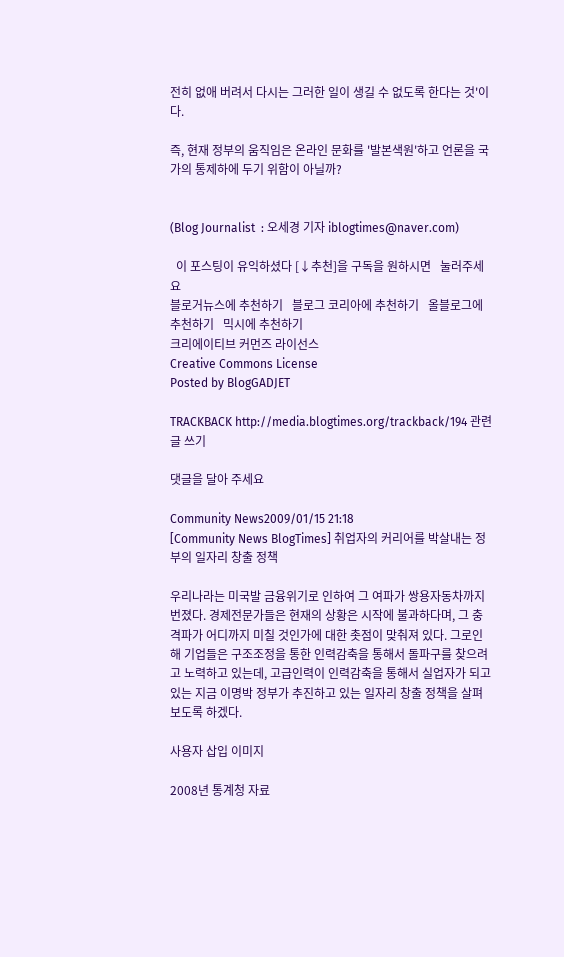전히 없애 버려서 다시는 그러한 일이 생길 수 없도록 한다는 것'이다.

즉, 현재 정부의 움직임은 온라인 문화를 '발본색원'하고 언론을 국가의 통제하에 두기 위함이 아닐까?


(Blog Journalist  : 오세경 기자 iblogtimes@naver.com)

  이 포스팅이 유익하셨다 [↓추천]을 구독을 원하시면   눌러주세요
블로거뉴스에 추천하기   블로그 코리아에 추천하기   올블로그에 추천하기   믹시에 추천하기
크리에이티브 커먼즈 라이선스
Creative Commons License
Posted by BlogGADJET

TRACKBACK http://media.blogtimes.org/trackback/194 관련글 쓰기

댓글을 달아 주세요

Community News2009/01/15 21:18
[Community News BlogTimes] 취업자의 커리어를 박살내는 정부의 일자리 창출 정책

우리나라는 미국발 금융위기로 인하여 그 여파가 쌍용자동차까지 번졌다. 경제전문가들은 현재의 상황은 시작에 불과하다며, 그 충격파가 어디까지 미칠 것인가에 대한 촛점이 맞춰져 있다. 그로인해 기업들은 구조조정을 통한 인력감축을 통해서 돌파구를 찾으려고 노력하고 있는데, 고급인력이 인력감축을 통해서 실업자가 되고 있는 지금 이명박 정부가 추진하고 있는 일자리 창출 정책을 살펴보도록 하겠다.

사용자 삽입 이미지

2008년 통계청 자료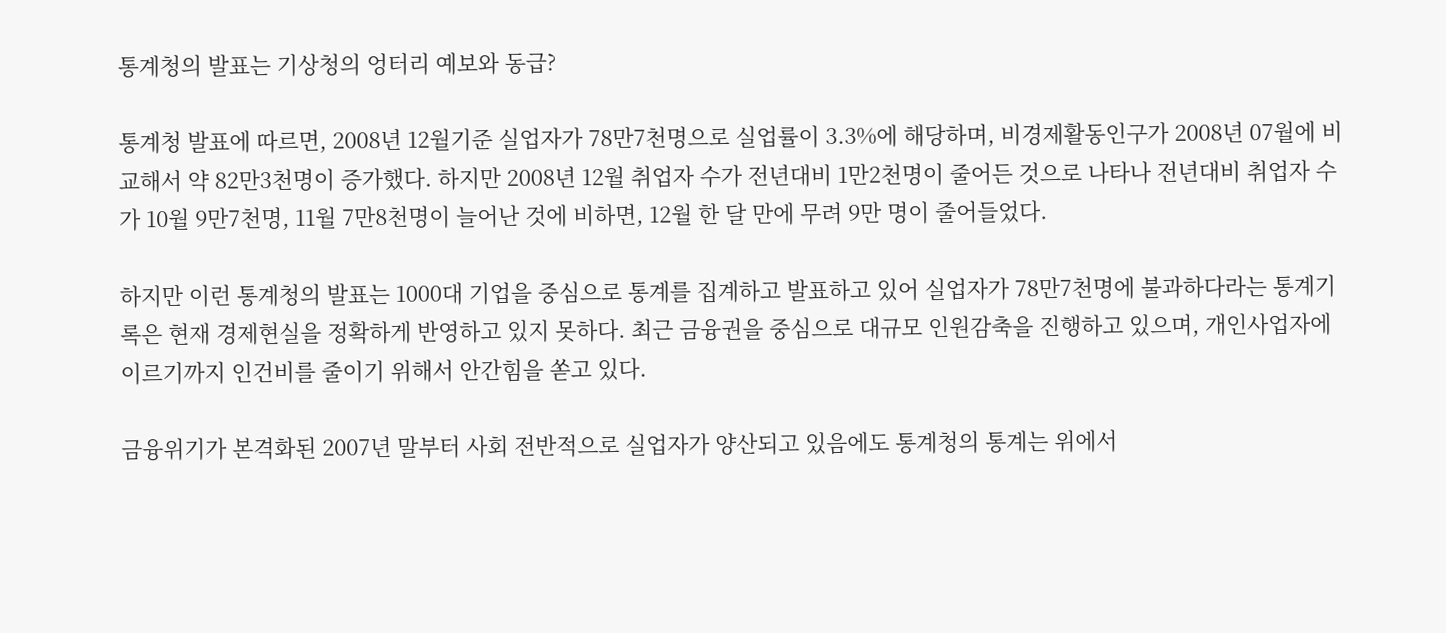통계청의 발표는 기상청의 엉터리 예보와 동급?

통계청 발표에 따르면, 2008년 12월기준 실업자가 78만7천명으로 실업률이 3.3%에 해당하며, 비경제활동인구가 2008년 07월에 비교해서 약 82만3천명이 증가했다. 하지만 2008년 12월 취업자 수가 전년대비 1만2천명이 줄어든 것으로 나타나 전년대비 취업자 수가 10월 9만7천명, 11월 7만8천명이 늘어난 것에 비하면, 12월 한 달 만에 무려 9만 명이 줄어들었다.

하지만 이런 통계청의 발표는 1000대 기업을 중심으로 통계를 집계하고 발표하고 있어 실업자가 78만7천명에 불과하다라는 통계기록은 현재 경제현실을 정확하게 반영하고 있지 못하다. 최근 금융권을 중심으로 대규모 인원감축을 진행하고 있으며, 개인사업자에 이르기까지 인건비를 줄이기 위해서 안간힘을 쏟고 있다.

금융위기가 본격화된 2007년 말부터 사회 전반적으로 실업자가 양산되고 있음에도 통계청의 통계는 위에서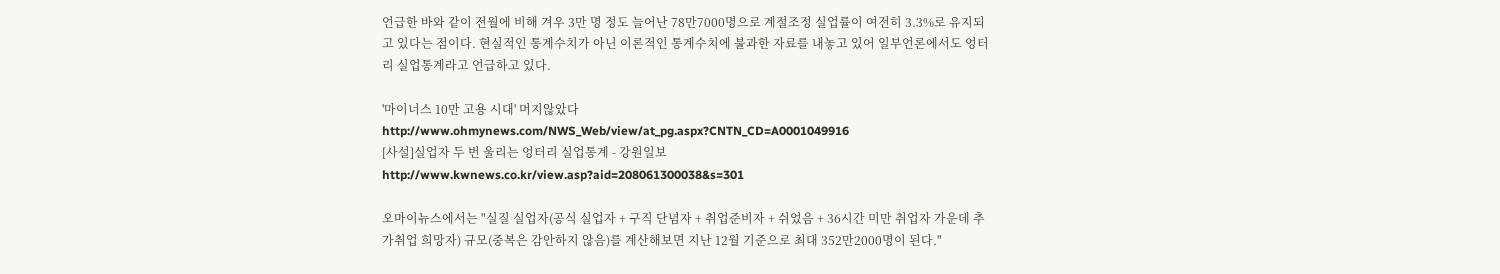언급한 바와 같이 전월에 비해 겨우 3만 명 정도 늘어난 78만7000명으로 계절조정 실업률이 여전히 3.3%로 유지되고 있다는 점이다. 현실적인 통계수치가 아닌 이론적인 통계수치에 불과한 자료를 내놓고 있어 일부언론에서도 엉터리 실업통계라고 언급하고 있다.

'마이너스 10만 고용 시대' 머지않았다
http://www.ohmynews.com/NWS_Web/view/at_pg.aspx?CNTN_CD=A0001049916
[사설]실업자 두 번 울리는 엉터리 실업통계 - 강원일보
http://www.kwnews.co.kr/view.asp?aid=208061300038&s=301

오마이뉴스에서는 "실질 실업자(공식 실업자 + 구직 단념자 + 취업준비자 + 쉬었음 + 36시간 미만 취업자 가운데 추가취업 희망자) 규모(중복은 감안하지 않음)를 계산해보면 지난 12월 기준으로 최대 352만2000명이 된다."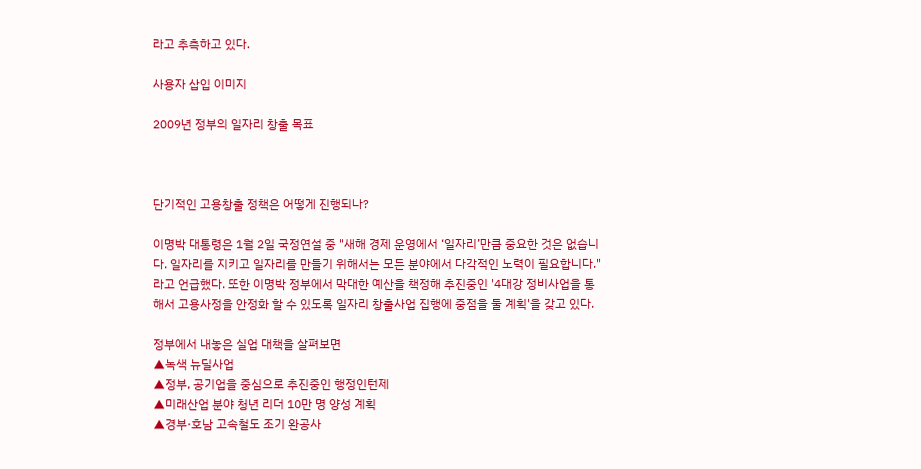라고 추측하고 있다.

사용자 삽입 이미지

2009년 정부의 일자리 창출 목표



단기적인 고용창출 정책은 어떻게 진행되나?

이명박 대통령은 1월 2일 국정연설 중 "새해 경제 운영에서 ‘일자리’만큼 중요한 것은 없습니다. 일자리를 지키고 일자리를 만들기 위해서는 모든 분야에서 다각적인 노력이 필요합니다."라고 언급했다. 또한 이명박 정부에서 막대한 예산을 책정해 추진중인 '4대강 정비사업을 통해서 고용사정을 안정화 할 수 있도록 일자리 창출사업 집행에 중점을 둘 계획'을 갖고 있다.

정부에서 내놓은 실업 대책을 살펴보면
▲녹색 뉴딜사업
▲정부, 공기업을 중심으로 추진중인 행정인턴제
▲미래산업 분야 청년 리더 10만 명 양성 계획
▲경부·호남 고속철도 조기 완공사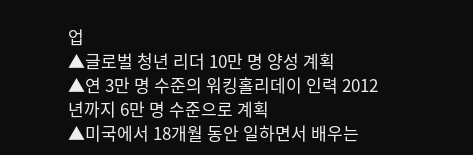업
▲글로벌 청년 리더 10만 명 양성 계획
▲연 3만 명 수준의 워킹홀리데이 인력 2012년까지 6만 명 수준으로 계획
▲미국에서 18개월 동안 일하면서 배우는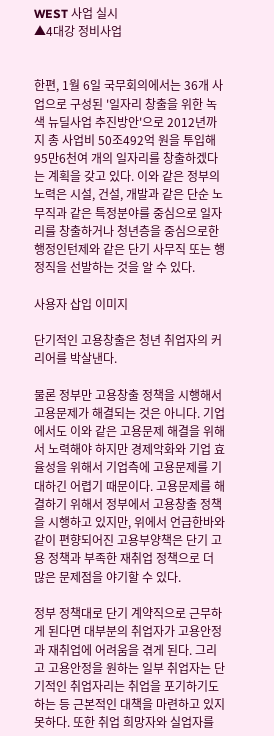WEST 사업 실시
▲4대강 정비사업


한편, 1월 6일 국무회의에서는 36개 사업으로 구성된 '일자리 창출을 위한 녹색 뉴딜사업 추진방안'으로 2012년까지 총 사업비 50조492억 원을 투입해 95만6천여 개의 일자리를 창출하겠다는 계획을 갖고 있다. 이와 같은 정부의 노력은 시설, 건설, 개발과 같은 단순 노무직과 같은 특정분야를 중심으로 일자리를 창출하거나 청년층을 중심으로한 행정인턴제와 같은 단기 사무직 또는 행정직을 선발하는 것을 알 수 있다.

사용자 삽입 이미지

단기적인 고용창출은 청년 취업자의 커리어를 박살낸다.

물론 정부만 고용창출 정책을 시행해서 고용문제가 해결되는 것은 아니다. 기업에서도 이와 같은 고용문제 해결을 위해서 노력해야 하지만 경제악화와 기업 효율성을 위해서 기업측에 고용문제를 기대하긴 어렵기 때문이다. 고용문제를 해결하기 위해서 정부에서 고용창출 정책을 시행하고 있지만, 위에서 언급한바와 같이 편향되어진 고용부양책은 단기 고용 정책과 부족한 재취업 정책으로 더 많은 문제점을 야기할 수 있다.

정부 정책대로 단기 계약직으로 근무하게 된다면 대부분의 취업자가 고용안정과 재취업에 어려움을 겪게 된다. 그리고 고용안정을 원하는 일부 취업자는 단기적인 취업자리는 취업을 포기하기도 하는 등 근본적인 대책을 마련하고 있지 못하다. 또한 취업 희망자와 실업자를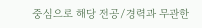중심으로 해당 전공/경력과 무관한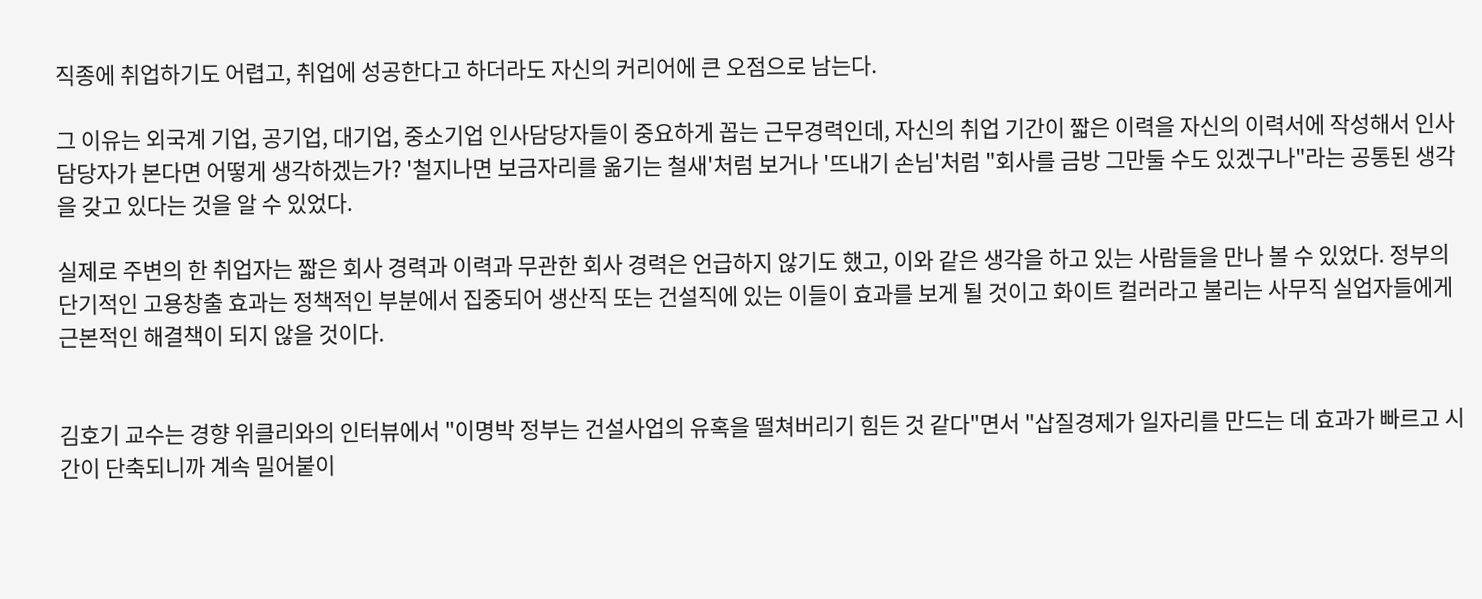직종에 취업하기도 어렵고, 취업에 성공한다고 하더라도 자신의 커리어에 큰 오점으로 남는다.

그 이유는 외국계 기업, 공기업, 대기업, 중소기업 인사담당자들이 중요하게 꼽는 근무경력인데, 자신의 취업 기간이 짧은 이력을 자신의 이력서에 작성해서 인사담당자가 본다면 어떻게 생각하겠는가? '철지나면 보금자리를 옮기는 철새'처럼 보거나 '뜨내기 손님'처럼 "회사를 금방 그만둘 수도 있겠구나"라는 공통된 생각을 갖고 있다는 것을 알 수 있었다.

실제로 주변의 한 취업자는 짧은 회사 경력과 이력과 무관한 회사 경력은 언급하지 않기도 했고, 이와 같은 생각을 하고 있는 사람들을 만나 볼 수 있었다. 정부의 단기적인 고용창출 효과는 정책적인 부분에서 집중되어 생산직 또는 건설직에 있는 이들이 효과를 보게 될 것이고 화이트 컬러라고 불리는 사무직 실업자들에게 근본적인 해결책이 되지 않을 것이다.


김호기 교수는 경향 위클리와의 인터뷰에서 "이명박 정부는 건설사업의 유혹을 떨쳐버리기 힘든 것 같다"면서 "삽질경제가 일자리를 만드는 데 효과가 빠르고 시간이 단축되니까 계속 밀어붙이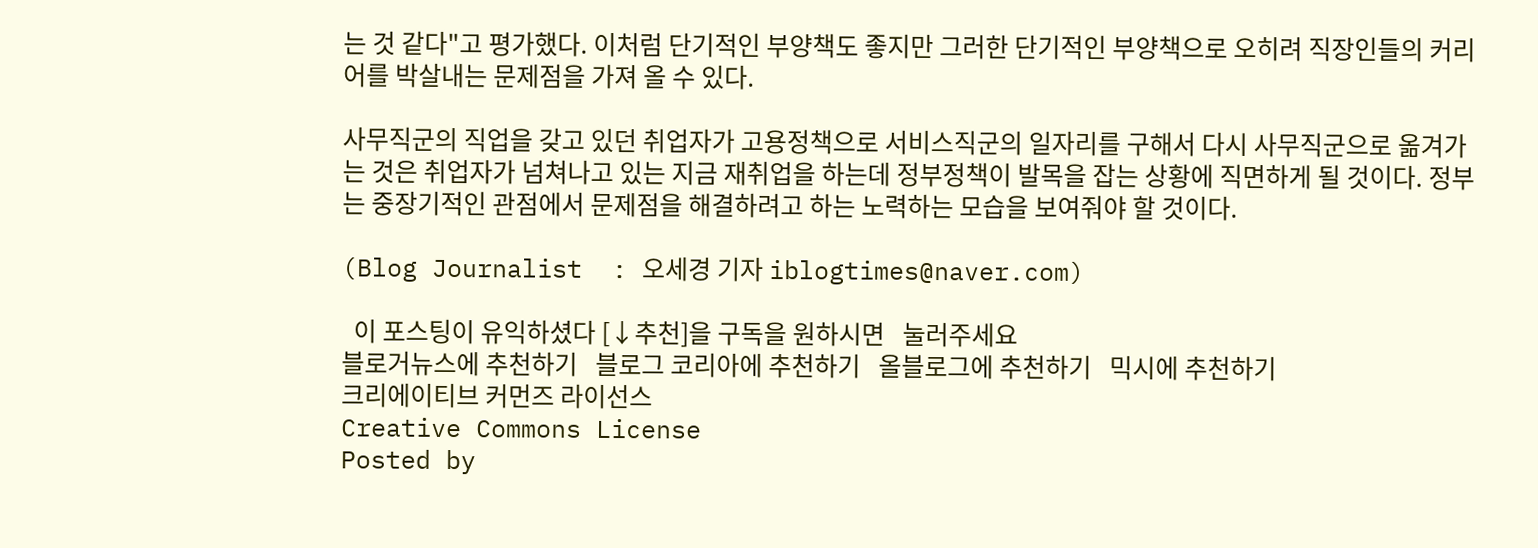는 것 같다"고 평가했다. 이처럼 단기적인 부양책도 좋지만 그러한 단기적인 부양책으로 오히려 직장인들의 커리어를 박살내는 문제점을 가져 올 수 있다.

사무직군의 직업을 갖고 있던 취업자가 고용정책으로 서비스직군의 일자리를 구해서 다시 사무직군으로 옮겨가는 것은 취업자가 넘쳐나고 있는 지금 재취업을 하는데 정부정책이 발목을 잡는 상황에 직면하게 될 것이다. 정부는 중장기적인 관점에서 문제점을 해결하려고 하는 노력하는 모습을 보여줘야 할 것이다.

(Blog Journalist  : 오세경 기자 iblogtimes@naver.com)

  이 포스팅이 유익하셨다 [↓추천]을 구독을 원하시면   눌러주세요
블로거뉴스에 추천하기   블로그 코리아에 추천하기   올블로그에 추천하기   믹시에 추천하기
크리에이티브 커먼즈 라이선스
Creative Commons License
Posted by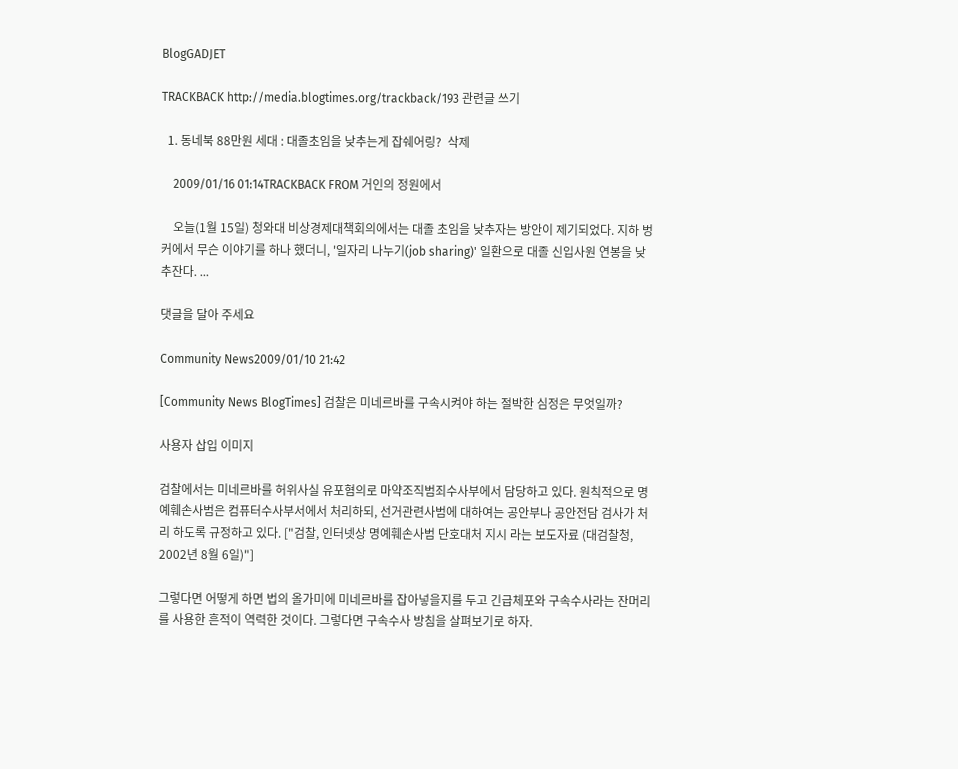BlogGADJET

TRACKBACK http://media.blogtimes.org/trackback/193 관련글 쓰기

  1. 동네북 88만원 세대 : 대졸초임을 낮추는게 잡쉐어링?  삭제

    2009/01/16 01:14TRACKBACK FROM 거인의 정원에서

    오늘(1월 15일) 청와대 비상경제대책회의에서는 대졸 초임을 낮추자는 방안이 제기되었다. 지하 벙커에서 무슨 이야기를 하나 했더니, '일자리 나누기(job sharing)' 일환으로 대졸 신입사원 연봉을 낮추잔다. ...

댓글을 달아 주세요

Community News2009/01/10 21:42

[Community News BlogTimes] 검찰은 미네르바를 구속시켜야 하는 절박한 심정은 무엇일까?

사용자 삽입 이미지

검찰에서는 미네르바를 허위사실 유포혐의로 마약조직범죄수사부에서 담당하고 있다. 원칙적으로 명예훼손사범은 컴퓨터수사부서에서 처리하되, 선거관련사범에 대하여는 공안부나 공안전담 검사가 처리 하도록 규정하고 있다. ["검찰, 인터넷상 명예훼손사범 단호대처 지시 라는 보도자료 (대검찰청, 2002년 8월 6일)"]

그렇다면 어떻게 하면 법의 올가미에 미네르바를 잡아넣을지를 두고 긴급체포와 구속수사라는 잔머리를 사용한 흔적이 역력한 것이다. 그렇다면 구속수사 방침을 살펴보기로 하자.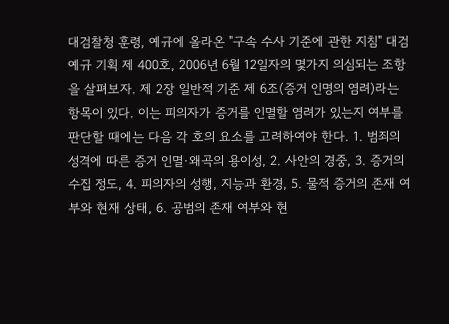대검찰청 훈령, 예규에 올라온 "구속 수사 기준에 관한 지침" 대검예규 기획 제 400호, 2006년 6월 12일자의 몇가지 의심되는 조항을 살펴보자. 제 2장 일반적 기준 제 6조(증거 인명의 염려)라는 항목이 있다. 이는 피의자가 증거를 인멸할 염려가 있는지 여부를 판단할 때에는 다음 각 호의 요소를 고려하여야 한다. 1. 범죄의 성격에 따른 증거 인멸·왜곡의 용이성, 2. 사안의 경중, 3. 증거의 수집 정도, 4. 피의자의 성행, 지능과 환경, 5. 물적 증거의 존재 여부와 현재 상태, 6. 공범의 존재 여부와 현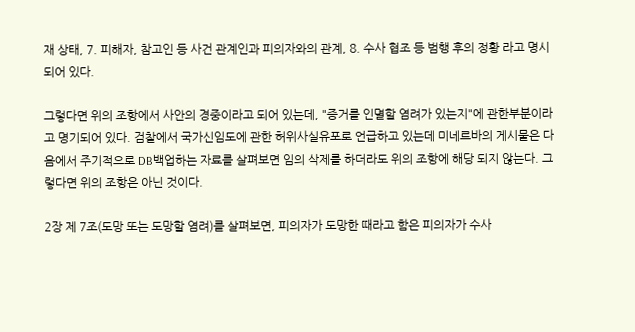재 상태, 7. 피해자, 참고인 등 사건 관계인과 피의자와의 관계, 8. 수사 협조 등 범행 후의 정황 라고 명시되어 있다.

그렇다면 위의 조항에서 사안의 경중이라고 되어 있는데, "증거를 인멸할 염려가 있는지"에 관한부분이라고 명기되어 있다. 검찰에서 국가신임도에 관한 허위사실유포로 언급하고 있는데 미네르바의 게시물은 다음에서 주기적으로 DB백업하는 자료를 살펴보면 임의 삭제를 하더라도 위의 조항에 해당 되지 않는다. 그렇다면 위의 조항은 아닌 것이다.

2장 제 7조(도망 또는 도망할 염려)를 살펴보면, 피의자가 도망한 때라고 함은 피의자가 수사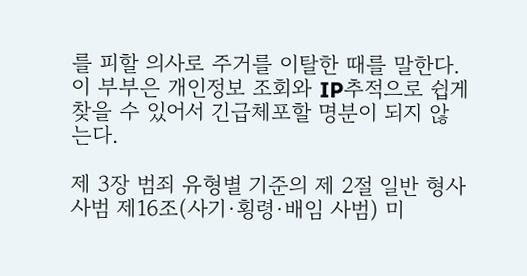를 피할 의사로 주거를 이탈한 때를 말한다. 이 부부은 개인정보 조회와 IP추적으로 쉽게 찾을 수 있어서 긴급체포할 명분이 되지 않는다.

제 3장 범죄 유형별 기준의 제 2절 일반 형사 사범 제16조(사기·횡령·배임 사범) 미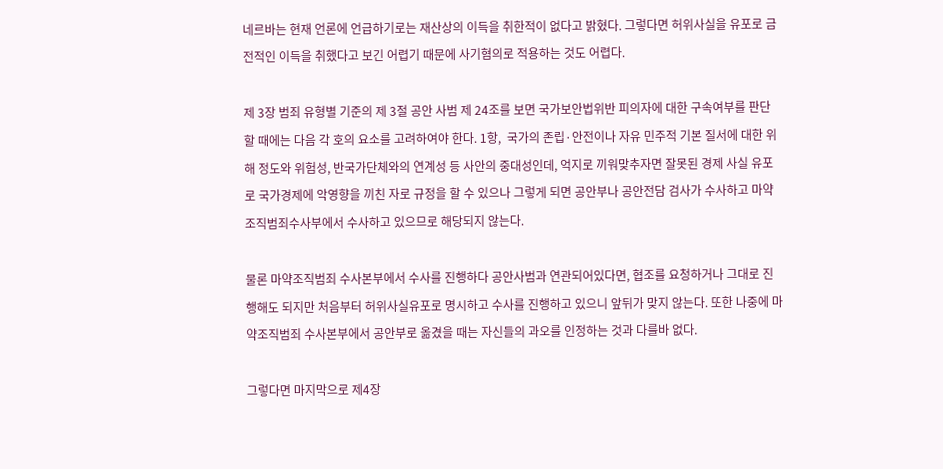네르바는 현재 언론에 언급하기로는 재산상의 이득을 취한적이 없다고 밝혔다. 그렇다면 허위사실을 유포로 금전적인 이득을 취했다고 보긴 어렵기 때문에 사기혐의로 적용하는 것도 어렵다.

제 3장 범죄 유형별 기준의 제 3절 공안 사범 제 24조를 보면 국가보안법위반 피의자에 대한 구속여부를 판단할 때에는 다음 각 호의 요소를 고려하여야 한다. 1항,  국가의 존립·안전이나 자유 민주적 기본 질서에 대한 위해 정도와 위험성, 반국가단체와의 연계성 등 사안의 중대성인데, 억지로 끼워맞추자면 잘못된 경제 사실 유포로 국가경제에 악영향을 끼친 자로 규정을 할 수 있으나 그렇게 되면 공안부나 공안전담 검사가 수사하고 마약조직범죄수사부에서 수사하고 있으므로 해당되지 않는다.

물론 마약조직범죄 수사본부에서 수사를 진행하다 공안사범과 연관되어있다면, 협조를 요청하거나 그대로 진행해도 되지만 처음부터 허위사실유포로 명시하고 수사를 진행하고 있으니 앞뒤가 맞지 않는다. 또한 나중에 마약조직범죄 수사본부에서 공안부로 옮겼을 때는 자신들의 과오를 인정하는 것과 다를바 없다.

그렇다면 마지막으로 제4장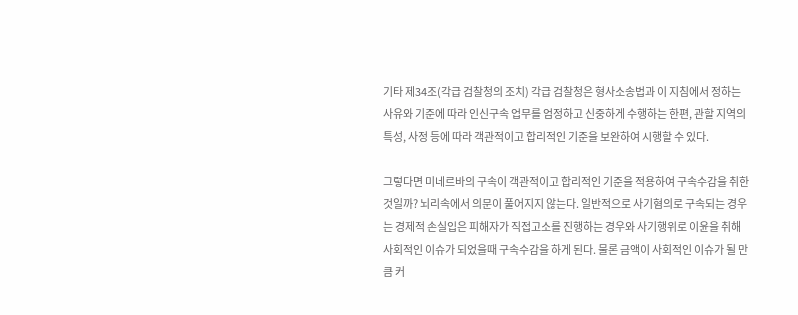기타 제34조(각급 검찰청의 조치) 각급 검찰청은 형사소송법과 이 지침에서 정하는 사유와 기준에 따라 인신구속 업무를 엄정하고 신중하게 수행하는 한편, 관할 지역의 특성, 사정 등에 따라 객관적이고 합리적인 기준을 보완하여 시행할 수 있다.

그렇다면 미네르바의 구속이 객관적이고 합리적인 기준을 적용하여 구속수감을 취한 것일까? 뇌리속에서 의문이 풀어지지 않는다. 일반적으로 사기혐의로 구속되는 경우는 경제적 손실입은 피해자가 직접고소를 진행하는 경우와 사기행위로 이윤을 취해 사회적인 이슈가 되었을때 구속수감을 하게 된다. 물론 금액이 사회적인 이슈가 될 만큼 커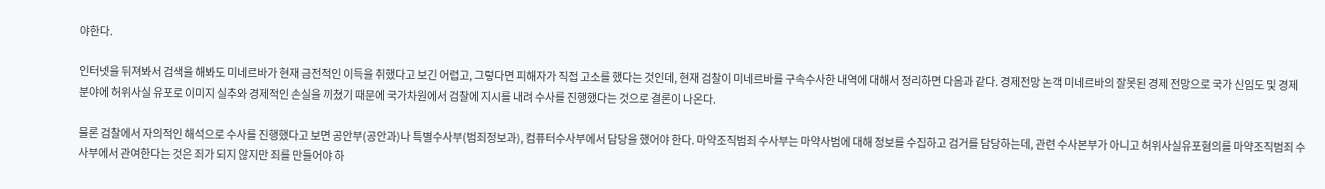야한다.

인터넷을 뒤져봐서 검색을 해봐도 미네르바가 현재 금전적인 이득을 취했다고 보긴 어렵고, 그렇다면 피해자가 직접 고소를 했다는 것인데, 현재 검찰이 미네르바를 구속수사한 내역에 대해서 정리하면 다음과 같다. 경제전망 논객 미네르바의 잘못된 경제 전망으로 국가 신임도 및 경제분야에 허위사실 유포로 이미지 실추와 경제적인 손실을 끼쳤기 때문에 국가차원에서 검찰에 지시를 내려 수사를 진행했다는 것으로 결론이 나온다.

물론 검찰에서 자의적인 해석으로 수사를 진행했다고 보면 공안부(공안과)나 특별수사부(범죄정보과), 컴퓨터수사부에서 담당을 했어야 한다. 마약조직범죄 수사부는 마약사범에 대해 정보를 수집하고 검거를 담당하는데, 관련 수사본부가 아니고 허위사실유포혐의를 마약조직범죄 수사부에서 관여한다는 것은 죄가 되지 않지만 죄를 만들어야 하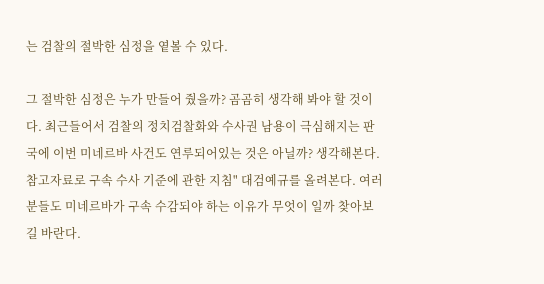는 검찰의 절박한 심정을 옅볼 수 있다.

그 절박한 심정은 누가 만들어 줬을까? 곰곰히 생각해 봐야 할 것이다. 최근들어서 검찰의 정치검찰화와 수사권 남용이 극심해지는 판국에 이번 미네르바 사건도 연루되어있는 것은 아닐까? 생각해본다. 참고자료로 구속 수사 기준에 관한 지침" 대검예규를 올려본다. 여러분들도 미네르바가 구속 수감되야 하는 이유가 무엇이 일까 찾아보길 바란다.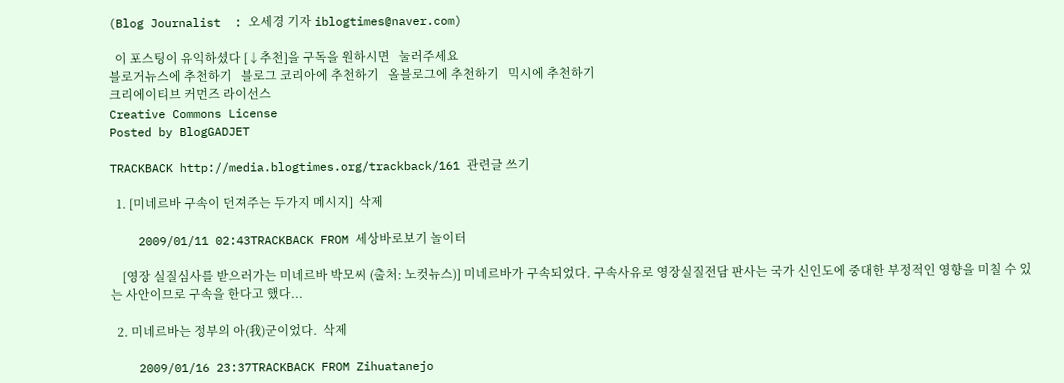(Blog Journalist  : 오세경 기자 iblogtimes@naver.com)

  이 포스팅이 유익하셨다 [↓추천]을 구독을 원하시면   눌러주세요
블로거뉴스에 추천하기   블로그 코리아에 추천하기   올블로그에 추천하기   믹시에 추천하기
크리에이티브 커먼즈 라이선스
Creative Commons License
Posted by BlogGADJET

TRACKBACK http://media.blogtimes.org/trackback/161 관련글 쓰기

  1. [미네르바 구속이 던져주는 두가지 메시지]  삭제

    2009/01/11 02:43TRACKBACK FROM 세상바로보기 놀이터

    [영장 실질심사를 받으러가는 미네르바 박모씨 (출처: 노컷뉴스)] 미네르바가 구속되었다. 구속사유로 영장실질전담 판사는 국가 신인도에 중대한 부정적인 영향을 미칠 수 있는 사안이므로 구속을 한다고 했다...

  2. 미네르바는 정부의 아(我)군이었다.  삭제

    2009/01/16 23:37TRACKBACK FROM Zihuatanejo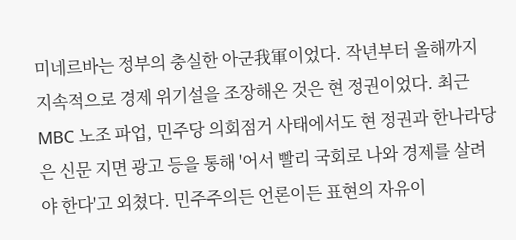미네르바는 정부의 충실한 아군我軍이었다. 작년부터 올해까지 지속적으로 경제 위기설을 조장해온 것은 현 정권이었다. 최근 MBC 노조 파업, 민주당 의회점거 사태에서도 현 정권과 한나라당은 신문 지면 광고 등을 통해 '어서 빨리 국회로 나와 경제를 살려야 한다'고 외쳤다. 민주주의든 언론이든 표현의 자유이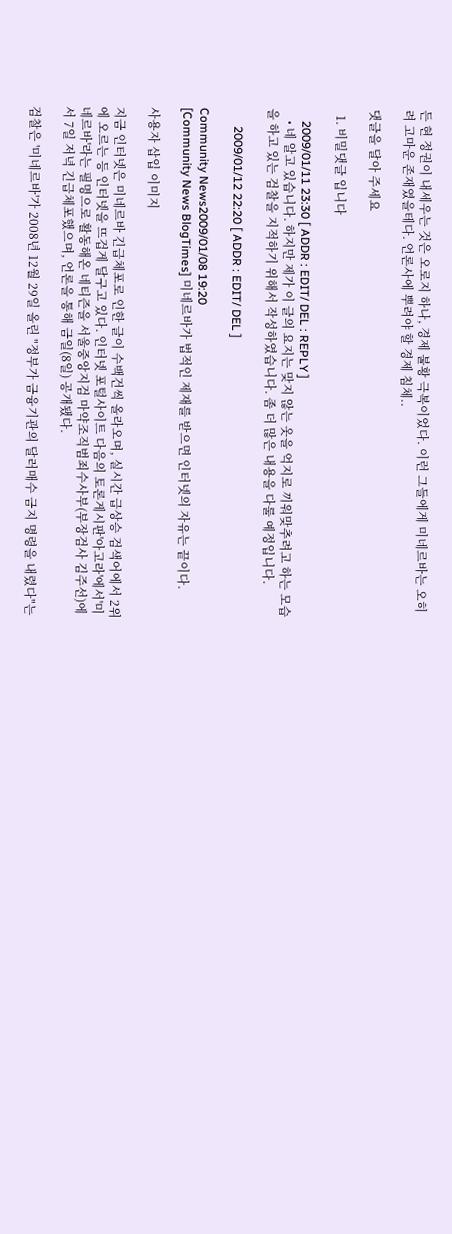든 현 정권이 내세우는 것은 오로지 하나, 경제 불황 극복이었다. 이런 그들에게 미네르바는 오히려 고마운 존재였을테다. 언론사에 뿌려야 할 경제 침체..

댓글을 달아 주세요

  1. 비밀댓글 입니다

    2009/01/11 23:30 [ ADDR : EDIT/ DEL : REPLY ]
    • 네 알고 있습니다. 하지만 제가 이 글의 요지는 맞지 않는 옷을 억지로 끼워맞추려고 하는 모습을 하고 있는 검찰을 지적하기 위해서 작성하였습니다. 좀 더 많은 내용을 다룰 예정입니다.

      2009/01/12 22:20 [ ADDR : EDIT/ DEL ]

Community News2009/01/08 19:20
[Community News BlogTimes] 미네르바가 법적인 제재를 받으면 인터넷의 자유는 끝이다.

사용자 삽입 이미지

지금 인터넷은 미네르바 긴급체포로 인한 글이 수백건씩 올라오며, 실시간 급상승 검색어에서 2위에 오르는 등 인터넷을 뜨겁게 달구고 있다. 인터넷 포털사이트 다음의 토론게시판'아고라'에서'미네르바'라는 필명으로 활동해온 네티즌을 서울중앙지검 마약조직범죄수사부(부장검사 김주선)에서 7일 저녁 긴급체포했으며, 언론을 통해 금일(8일) 공개됐다.

검찰은 '미네르바'가 2008년 12월 29일 올린 "정부가 금융기관의 달러매수 금지 명령을 내렸다"는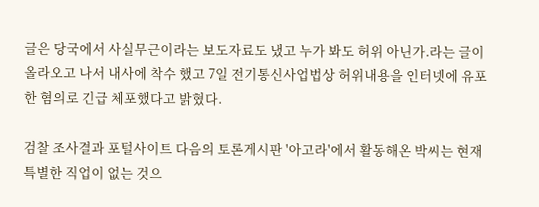글은 당국에서 사실무근이라는 보도자료도 냈고 누가 봐도 허위 아닌가.라는 글이 올라오고 나서 내사에 착수 했고 7일 전기통신사업법상 허위내용을 인터넷에 유포한 혐의로 긴급 체포했다고 밝혔다.

검찰 조사결과 포털사이트 다음의 토론게시판 '아고라'에서 활동해온 박씨는 현재 특별한 직업이 없는 것으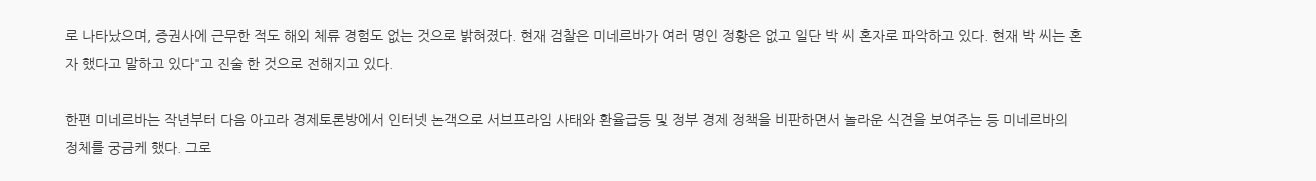로 나타났으며, 증권사에 근무한 적도 해외 체류 경험도 없는 것으로 밝혀졌다. 현재 검찰은 미네르바가 여러 명인 정황은 없고 일단 박 씨 혼자로 파악하고 있다. 현재 박 씨는 혼자 했다고 말하고 있다"고 진술 한 것으로 전해지고 있다.

한편 미네르바는 작년부터 다음 아고라 경제토론방에서 인터넷 논객으로 서브프라임 사태와 환율급등 및 정부 경제 정책을 비판하면서 놀라운 식견을 보여주는 등 미네르바의 정체를 궁금케 했다. 그로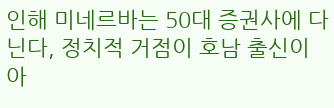인해 미네르바는 50대 증권사에 다닌다, 정치적 거점이 호남 출신이 아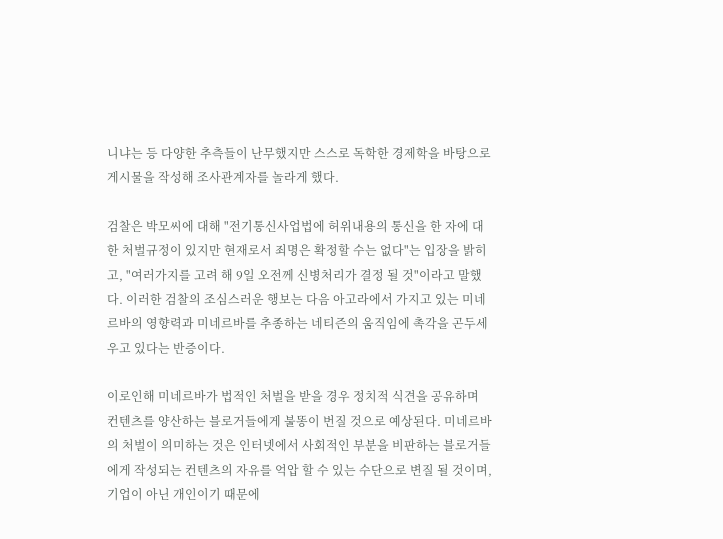니냐는 등 다양한 추측들이 난무했지만 스스로 독학한 경제학을 바탕으로 게시물을 작성해 조사관계자를 놀라게 했다.

검찰은 박모씨에 대해 "전기통신사업법에 허위내용의 통신을 한 자에 대한 처벌규정이 있지만 현재로서 죄명은 확정할 수는 없다"는 입장을 밝히고, "여러가지를 고려 해 9일 오전께 신병처리가 결정 될 것"이라고 말했다. 이러한 검찰의 조심스러운 행보는 다음 아고라에서 가지고 있는 미네르바의 영향력과 미네르바를 추종하는 네티즌의 움직임에 촉각을 곤두세우고 있다는 반증이다.

이로인해 미네르바가 법적인 처벌을 받을 경우 정치적 식견을 공유하며 컨텐츠를 양산하는 블로거들에게 불똥이 번질 것으로 예상된다. 미네르바의 처벌이 의미하는 것은 인터넷에서 사회적인 부분을 비판하는 블로거들에게 작성되는 컨텐츠의 자유를 억압 할 수 있는 수단으로 변질 될 것이며, 기업이 아닌 개인이기 때문에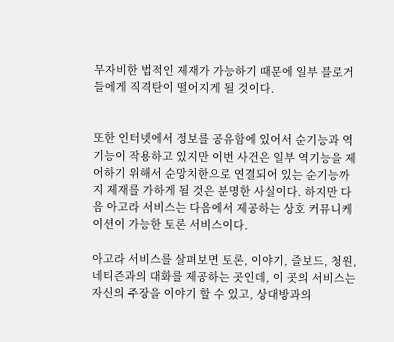무자비한 법적인 제재가 가능하기 때문에 일부 블로거들에게 직격탄이 떨어지게 될 것이다.


또한 인터넷에서 정보를 공유함에 있어서 순기능과 역기능이 작용하고 있지만 이번 사건은 일부 역기능을 제어하기 위해서 순망치한으로 연결되어 있는 순기능까지 제재를 가하게 될 것은 분명한 사실이다. 하지만 다음 아고라 서비스는 다음에서 제공하는 상호 커뮤니케이션이 가능한 토론 서비스이다.

아고라 서비스를 살펴보면 토론, 이야기, 즐보드, 청원, 네티즌과의 대화를 제공하는 곳인데, 이 곳의 서비스는 자신의 주장을 이야기 할 수 있고, 상대방과의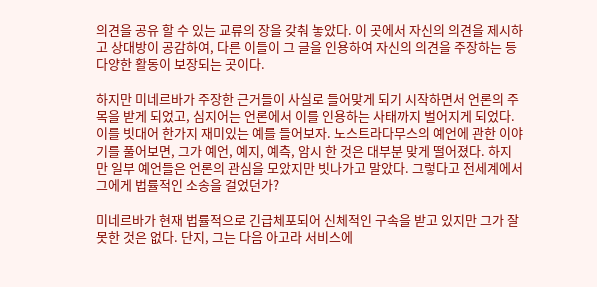의견을 공유 할 수 있는 교류의 장을 갖춰 놓았다. 이 곳에서 자신의 의견을 제시하고 상대방이 공감하여, 다른 이들이 그 글을 인용하여 자신의 의견을 주장하는 등 다양한 활동이 보장되는 곳이다.

하지만 미네르바가 주장한 근거들이 사실로 들어맞게 되기 시작하면서 언론의 주목을 받게 되었고, 심지어는 언론에서 이를 인용하는 사태까지 벌어지게 되었다. 이를 빗대어 한가지 재미있는 예를 들어보자. 노스트라다무스의 예언에 관한 이야기를 풀어보면, 그가 예언, 예지, 예측, 암시 한 것은 대부분 맞게 떨어졌다. 하지만 일부 예언들은 언론의 관심을 모았지만 빗나가고 말았다. 그렇다고 전세계에서 그에게 법률적인 소송을 걸었던가?

미네르바가 현재 법률적으로 긴급체포되어 신체적인 구속을 받고 있지만 그가 잘못한 것은 없다. 단지, 그는 다음 아고라 서비스에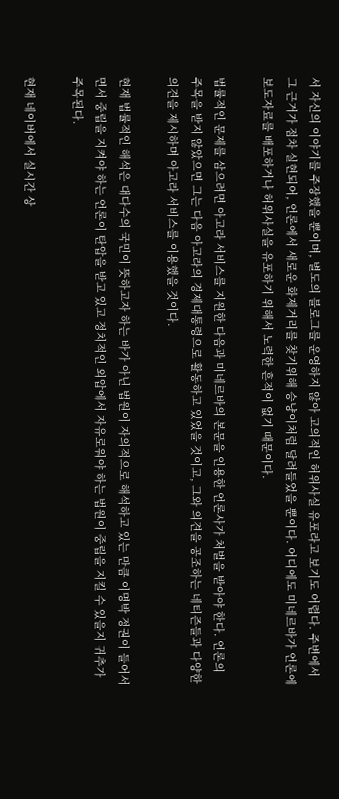서 자신의 이야기를 주장했을 뿐이며, 별도의 블로그를 운영하지 않아 고의적인 허위사실 유포라고 보기도 어렵다. 주변에서 그 근거가 점차 실현되어, 언론에서 새로운 화제거리를 찾기위해 승냥이처럼 달려들었을 뿐이다. 어디에도 미네르바가 언론에 보도자료를 배포하거나 허위사실을 유포하기 위해서 노력한 흔적이 없기 때문이다.

법률적인 문제를 삼으려면 아고라 서비스를 지원한 다음과 미네르바의 본문을 인용한 언론사가 처벌을 받아야 한다. 언론의 주목을 받지 않았으면 그는 다음 아고라의 경제대통령으로 활동하고 있었을 것이고, 그와 의견을 공조하는 네티즌들과 다양한 의견을 제시하며 아고라 서비스를 이용했을 것이다.

현재 법률적인 해석은 대다수의 국민이 뜻하고자 하는 바가 아닌 법원이 자의적으로 해석하고 있는 만큼 이명박 정권이 들어서면서 중립을 지켜야 하는 언론이 탄압을 받고 있고 정치적인 외압에서 자유로워야 하는 법원이 중립을 지킬 수 있을지 귀추가 주목된다.

현재 네이버에서 실시간 상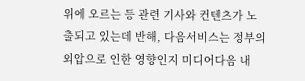위에 오르는 등 관련 기사와 컨텐츠가 노출되고 있는데 반해, 다음서비스는 정부의 외압으로 인한 영향인지 미디어다음 내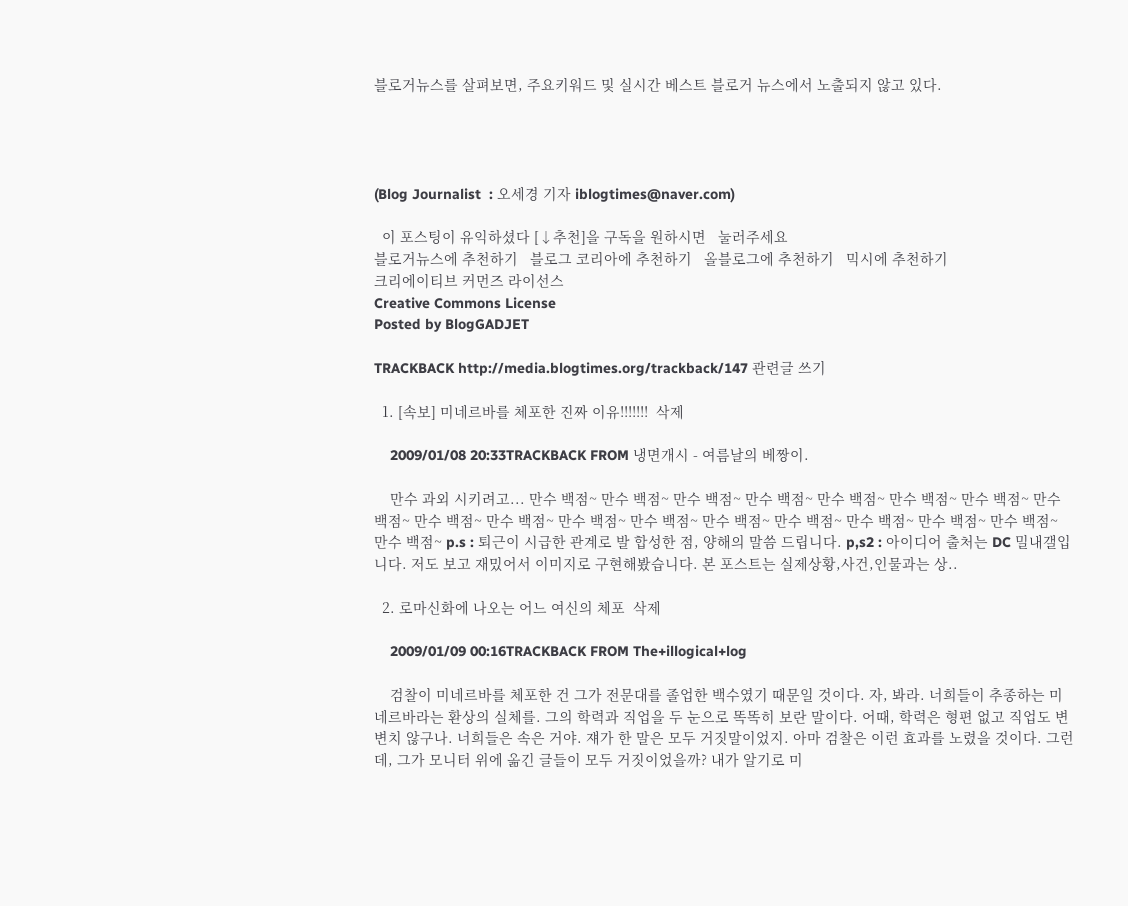블로거뉴스를 살펴보면, 주요키워드 및 실시간 베스트 블로거 뉴스에서 노출되지 않고 있다.




(Blog Journalist  : 오세경 기자 iblogtimes@naver.com)

  이 포스팅이 유익하셨다 [↓추천]을 구독을 원하시면   눌러주세요
블로거뉴스에 추천하기   블로그 코리아에 추천하기   올블로그에 추천하기   믹시에 추천하기
크리에이티브 커먼즈 라이선스
Creative Commons License
Posted by BlogGADJET

TRACKBACK http://media.blogtimes.org/trackback/147 관련글 쓰기

  1. [속보] 미네르바를 체포한 진짜 이유!!!!!!!  삭제

    2009/01/08 20:33TRACKBACK FROM 냉면개시 - 여름날의 베짱이.

    만수 과외 시키려고... 만수 백점~ 만수 백점~ 만수 백점~ 만수 백점~ 만수 백점~ 만수 백점~ 만수 백점~ 만수 백점~ 만수 백점~ 만수 백점~ 만수 백점~ 만수 백점~ 만수 백점~ 만수 백점~ 만수 백점~ 만수 백점~ 만수 백점~ 만수 백점~ p.s : 퇴근이 시급한 관계로 발 합성한 점, 양해의 말씀 드립니다. p,s2 : 아이디어 출처는 DC 밀내갤입니다. 저도 보고 재밌어서 이미지로 구현해봤습니다. 본 포스트는 실제상황,사건,인물과는 상..

  2. 로마신화에 나오는 어느 여신의 체포  삭제

    2009/01/09 00:16TRACKBACK FROM The+illogical+log

    검찰이 미네르바를 체포한 건 그가 전문대를 졸업한 백수였기 때문일 것이다. 자, 봐라. 너희들이 추종하는 미네르바라는 환상의 실체를. 그의 학력과 직업을 두 눈으로 똑똑히 보란 말이다. 어때, 학력은 형편 없고 직업도 변변치 않구나. 너희들은 속은 거야. 쟤가 한 말은 모두 거짓말이었지. 아마 검찰은 이런 효과를 노렸을 것이다. 그런데, 그가 모니터 위에 옮긴 글들이 모두 거짓이었을까? 내가 알기로 미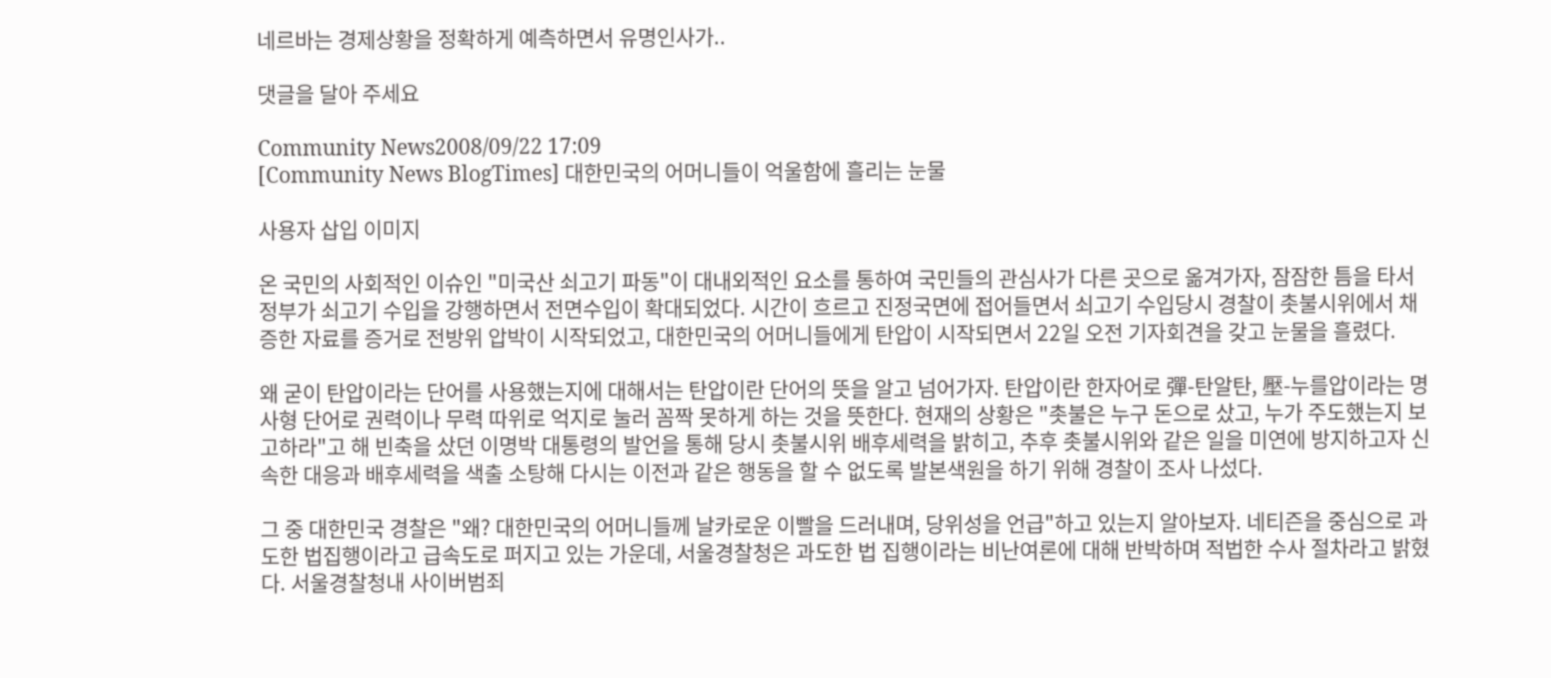네르바는 경제상황을 정확하게 예측하면서 유명인사가..

댓글을 달아 주세요

Community News2008/09/22 17:09
[Community News BlogTimes] 대한민국의 어머니들이 억울함에 흘리는 눈물

사용자 삽입 이미지

온 국민의 사회적인 이슈인 "미국산 쇠고기 파동"이 대내외적인 요소를 통하여 국민들의 관심사가 다른 곳으로 옮겨가자, 잠잠한 틈을 타서 정부가 쇠고기 수입을 강행하면서 전면수입이 확대되었다. 시간이 흐르고 진정국면에 접어들면서 쇠고기 수입당시 경찰이 촛불시위에서 채증한 자료를 증거로 전방위 압박이 시작되었고, 대한민국의 어머니들에게 탄압이 시작되면서 22일 오전 기자회견을 갖고 눈물을 흘렸다.

왜 굳이 탄압이라는 단어를 사용했는지에 대해서는 탄압이란 단어의 뜻을 알고 넘어가자. 탄압이란 한자어로 彈-탄알탄, 壓-누를압이라는 명사형 단어로 권력이나 무력 따위로 억지로 눌러 꼼짝 못하게 하는 것을 뜻한다. 현재의 상황은 "촛불은 누구 돈으로 샀고, 누가 주도했는지 보고하라"고 해 빈축을 샀던 이명박 대통령의 발언을 통해 당시 촛불시위 배후세력을 밝히고, 추후 촛불시위와 같은 일을 미연에 방지하고자 신속한 대응과 배후세력을 색출 소탕해 다시는 이전과 같은 행동을 할 수 없도록 발본색원을 하기 위해 경찰이 조사 나섰다.

그 중 대한민국 경찰은 "왜? 대한민국의 어머니들께 날카로운 이빨을 드러내며, 당위성을 언급"하고 있는지 알아보자. 네티즌을 중심으로 과도한 법집행이라고 급속도로 퍼지고 있는 가운데, 서울경찰청은 과도한 법 집행이라는 비난여론에 대해 반박하며 적법한 수사 절차라고 밝혔다. 서울경찰청내 사이버범죄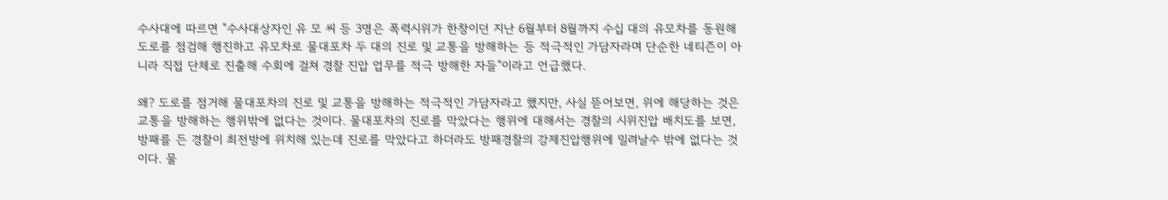수사대에 따르면 "수사대상자인 유 모 씨 등 3명은 폭력시위가 한창이던 지난 6월부터 8월까지 수십 대의 유모차를 동원해 도로를 점검해 행진하고 유모차로 물대포차 두 대의 진로 및 교통을 방해하는 등 적극적인 가담자라며 단순한 네티즌이 아니라 직접 단체로 진출해 수회에 걸쳐 경찰 진압 업무를 적극 방해한 자들"이라고 언급했다.

왜? 도로를 점거해 물대포차의 진로 및 교통을 방해하는 적극적인 가담자라고 했지만, 사실 뜯어보면, 위에 해당하는 것은 교통을 방해하는 행위밖에 없다는 것이다. 물대포차의 진로를 막았다는 행위에 대해서는 경찰의 시위진압 배치도를 보면, 방패를 든 경찰이 최전방에 위치해 있는데 진로를 막았다고 하더라도 방패경찰의 강제진압행위에 밀려날수 밖에 없다는 것이다. 물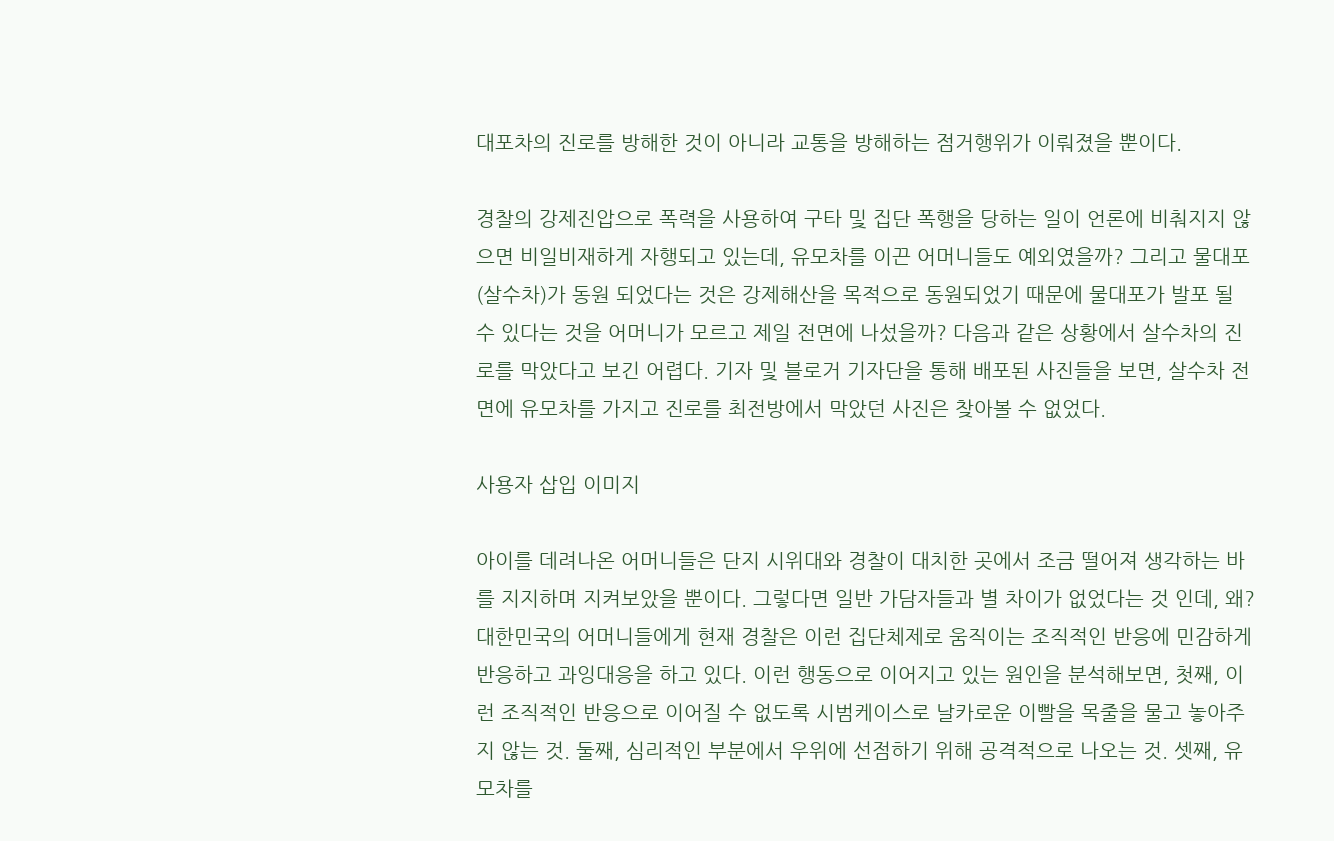대포차의 진로를 방해한 것이 아니라 교통을 방해하는 점거행위가 이뤄졌을 뿐이다.

경찰의 강제진압으로 폭력을 사용하여 구타 및 집단 폭행을 당하는 일이 언론에 비춰지지 않으면 비일비재하게 자행되고 있는데, 유모차를 이끈 어머니들도 예외였을까? 그리고 물대포(살수차)가 동원 되었다는 것은 강제해산을 목적으로 동원되었기 때문에 물대포가 발포 될 수 있다는 것을 어머니가 모르고 제일 전면에 나섰을까? 다음과 같은 상황에서 살수차의 진로를 막았다고 보긴 어렵다. 기자 및 블로거 기자단을 통해 배포된 사진들을 보면, 살수차 전면에 유모차를 가지고 진로를 최전방에서 막았던 사진은 찾아볼 수 없었다.

사용자 삽입 이미지

아이를 데려나온 어머니들은 단지 시위대와 경찰이 대치한 곳에서 조금 떨어져 생각하는 바를 지지하며 지켜보았을 뿐이다. 그렇다면 일반 가담자들과 별 차이가 없었다는 것 인데, 왜? 대한민국의 어머니들에게 현재 경찰은 이런 집단체제로 움직이는 조직적인 반응에 민감하게 반응하고 과잉대응을 하고 있다. 이런 행동으로 이어지고 있는 원인을 분석해보면, 첫째, 이런 조직적인 반응으로 이어질 수 없도록 시범케이스로 날카로운 이빨을 목줄을 물고 놓아주지 않는 것. 둘째, 심리적인 부분에서 우위에 선점하기 위해 공격적으로 나오는 것. 셋째, 유모차를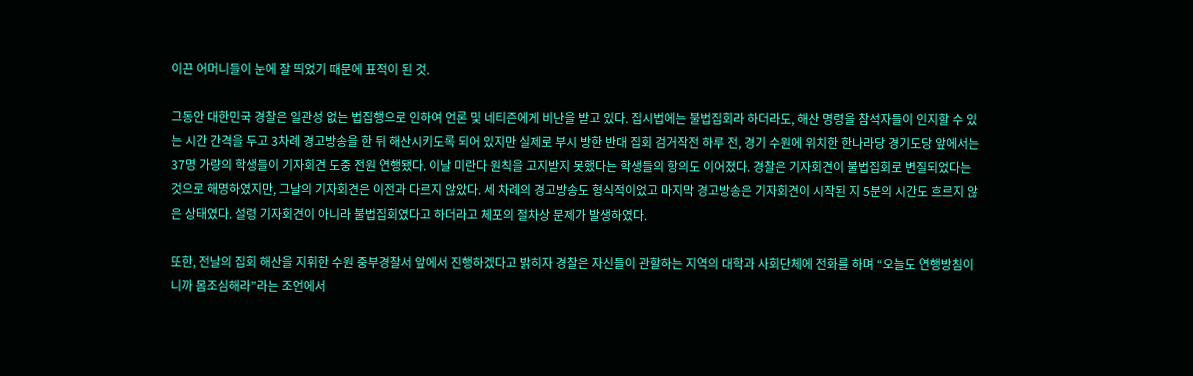이끈 어머니들이 눈에 잘 띄었기 때문에 표적이 된 것.

그동안 대한민국 경찰은 일관성 없는 법집행으로 인하여 언론 및 네티즌에게 비난을 받고 있다. 집시법에는 불법집회라 하더라도, 해산 명령을 참석자들이 인지할 수 있는 시간 간격을 두고 3차례 경고방송을 한 뒤 해산시키도록 되어 있지만 실제로 부시 방한 반대 집회 검거작전 하루 전, 경기 수원에 위치한 한나라당 경기도당 앞에서는 37명 가량의 학생들이 기자회견 도중 전원 연행됐다. 이날 미란다 원칙을 고지받지 못했다는 학생들의 항의도 이어졌다. 경찰은 기자회견이 불법집회로 변질되었다는 것으로 해명하였지만, 그날의 기자회견은 이전과 다르지 않았다. 세 차례의 경고방송도 형식적이었고 마지막 경고방송은 기자회견이 시작된 지 5분의 시간도 흐르지 않은 상태였다. 설령 기자회견이 아니라 불법집회였다고 하더라고 체포의 절차상 문제가 발생하였다.

또한, 전날의 집회 해산을 지휘한 수원 중부경찰서 앞에서 진행하겠다고 밝히자 경찰은 자신들이 관할하는 지역의 대학과 사회단체에 전화를 하며 “오늘도 연행방침이니까 몸조심해라”라는 조언에서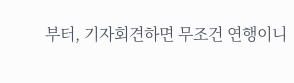부터, 기자회견하면 무조건 연행이니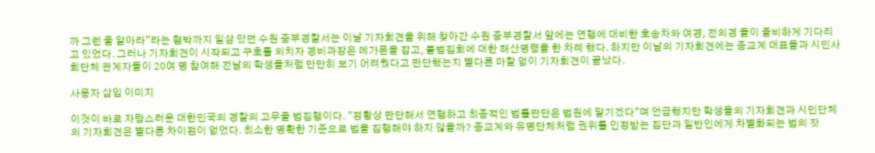까 그런 줄 알아라”라는 협박까지 일삼 았던 수원 중부경찰서는 이날 기자회견을 위해 찾아간 수원 중부경찰서 앞에는 연행에 대비한 호송차와 여경, 전의경 들이 즐비하게 기다리고 있었다. 그러나 기자회견이 시작되고 구호를 외치자 경비과장은 메가폰을 잡고, 불법집회에 대한 해산명령을 한 차례 했다. 하지만 이날의 기자회견에는 종교계 대표들과 시민사회단체 관계자들이 20여 명 참여해 전날의 학생들처럼 만만히 보기 어려웠다고 판단했는지 별다른 마찰 없이 기자회견이 끝났다.

사용자 삽입 이미지

이것이 바로 자랑스러운 대한민국의 경찰의 고무줄 법집행이다. "정황상 판단해서 연행하고 최종적인 법률판단은 법원에 맡기겠다"며 언급했지만 학생들의 기자회견과 시민단체의 기자회견은 별다른 차이점이 없었다. 최소한 명확한 기준으로 법을 집행해야 하지 않을까? 종교계와 유명단체처럼 권위를 인정받는 집단과 일반인에게 차별화되는 법의 잣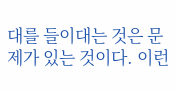대를 들이대는 것은 문제가 있는 것이다. 이런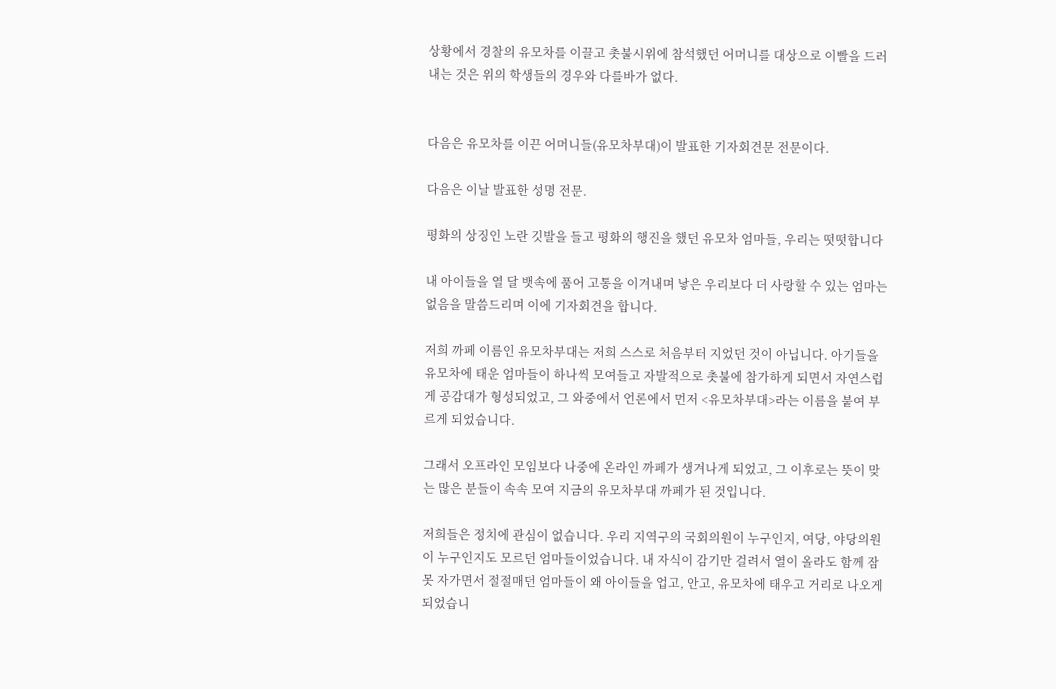상황에서 경찰의 유모차를 이끌고 촛불시위에 참석했던 어머니를 대상으로 이빨을 드러내는 것은 위의 학생들의 경우와 다를바가 없다.


다음은 유모차를 이끈 어머니들(유모차부대)이 발표한 기자회견문 전문이다.

다음은 이날 발표한 성명 전문.

평화의 상징인 노란 깃발을 들고 평화의 행진을 했던 유모차 엄마들, 우리는 떳떳합니다

내 아이들을 열 달 뱃속에 품어 고통을 이겨내며 낳은 우리보다 더 사랑할 수 있는 엄마는 없음을 말씀드리며 이에 기자회견을 합니다.

저희 까페 이름인 유모차부대는 저희 스스로 처음부터 지었던 것이 아닙니다. 아기들을 유모차에 태운 엄마들이 하나씩 모여들고 자발적으로 촛불에 참가하게 되면서 자연스럽게 공감대가 형성되었고, 그 와중에서 언론에서 먼저 <유모차부대>라는 이름을 붙여 부르게 되었습니다.

그래서 오프라인 모임보다 나중에 온라인 까페가 생겨나게 되었고, 그 이후로는 뜻이 맞는 많은 분들이 속속 모여 지금의 유모차부대 까페가 된 것입니다.

저희들은 정치에 관심이 없습니다. 우리 지역구의 국회의원이 누구인지, 여당, 야당의원이 누구인지도 모르던 엄마들이었습니다. 내 자식이 감기만 걸려서 열이 올라도 함께 잠 못 자가면서 절절매던 엄마들이 왜 아이들을 업고, 안고, 유모차에 태우고 거리로 나오게 되었습니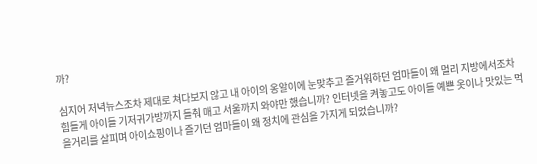까?

심지어 저녁뉴스조차 제대로 쳐다보지 않고 내 아이의 옹알이에 눈맞추고 즐거워하던 엄마들이 왜 멀리 지방에서조차 힘들게 아이들 기저귀가방까지 들춰 매고 서울까지 와야만 했습니까? 인터넷을 켜놓고도 아이들 예쁜 옷이나 맛있는 먹을거리를 살피며 아이쇼핑이나 즐기던 엄마들이 왜 정치에 관심을 가지게 되었습니까?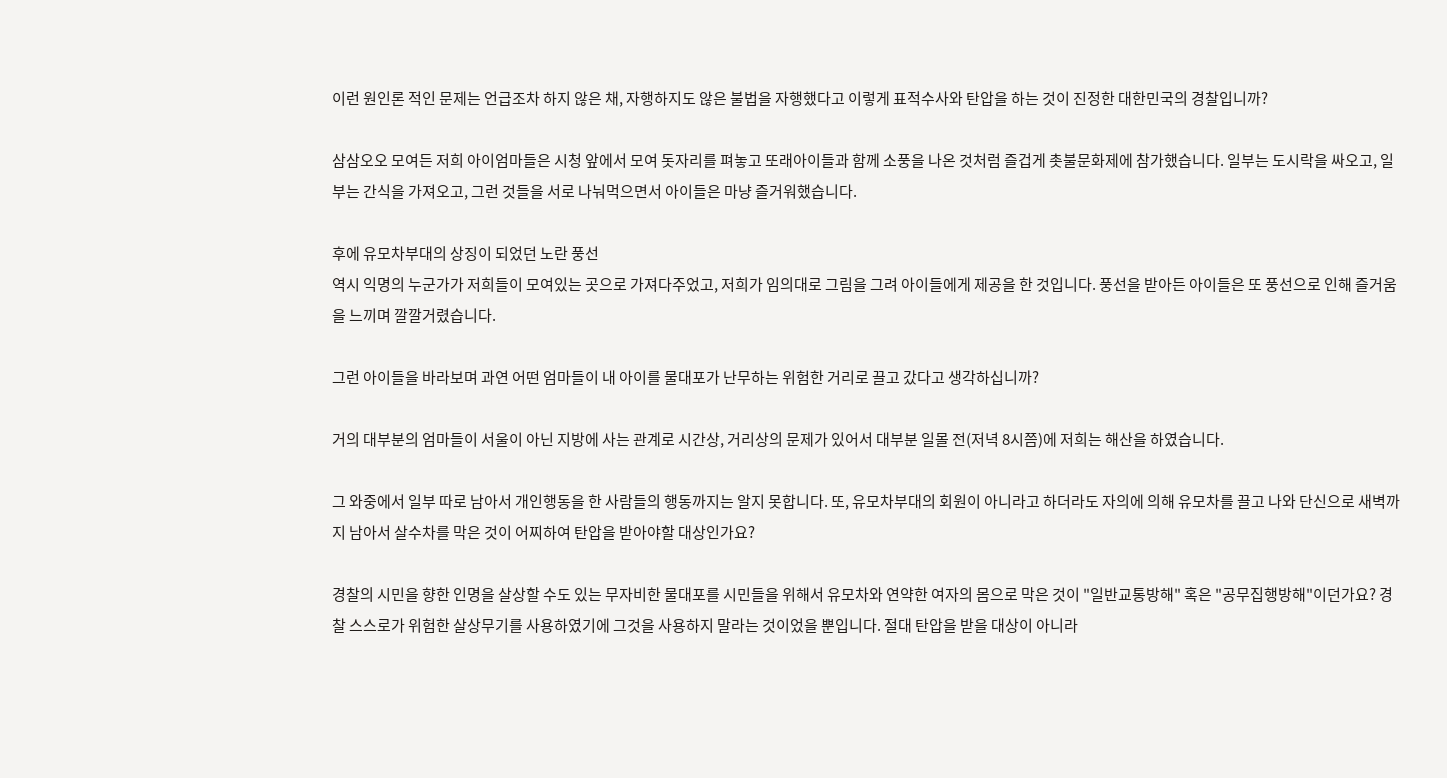이런 원인론 적인 문제는 언급조차 하지 않은 채, 자행하지도 않은 불법을 자행했다고 이렇게 표적수사와 탄압을 하는 것이 진정한 대한민국의 경찰입니까?

삼삼오오 모여든 저희 아이엄마들은 시청 앞에서 모여 돗자리를 펴놓고 또래아이들과 함께 소풍을 나온 것처럼 즐겁게 촛불문화제에 참가했습니다. 일부는 도시락을 싸오고, 일부는 간식을 가져오고, 그런 것들을 서로 나눠먹으면서 아이들은 마냥 즐거워했습니다.

후에 유모차부대의 상징이 되었던 노란 풍선
역시 익명의 누군가가 저희들이 모여있는 곳으로 가져다주었고, 저희가 임의대로 그림을 그려 아이들에게 제공을 한 것입니다. 풍선을 받아든 아이들은 또 풍선으로 인해 즐거움을 느끼며 깔깔거렸습니다.

그런 아이들을 바라보며 과연 어떤 엄마들이 내 아이를 물대포가 난무하는 위험한 거리로 끌고 갔다고 생각하십니까?

거의 대부분의 엄마들이 서울이 아닌 지방에 사는 관계로 시간상, 거리상의 문제가 있어서 대부분 일몰 전(저녁 8시쯤)에 저희는 해산을 하였습니다.

그 와중에서 일부 따로 남아서 개인행동을 한 사람들의 행동까지는 알지 못합니다. 또, 유모차부대의 회원이 아니라고 하더라도 자의에 의해 유모차를 끌고 나와 단신으로 새벽까지 남아서 살수차를 막은 것이 어찌하여 탄압을 받아야할 대상인가요?

경찰의 시민을 향한 인명을 살상할 수도 있는 무자비한 물대포를 시민들을 위해서 유모차와 연약한 여자의 몸으로 막은 것이 "일반교통방해" 혹은 "공무집행방해"이던가요? 경찰 스스로가 위험한 살상무기를 사용하였기에 그것을 사용하지 말라는 것이었을 뿐입니다. 절대 탄압을 받을 대상이 아니라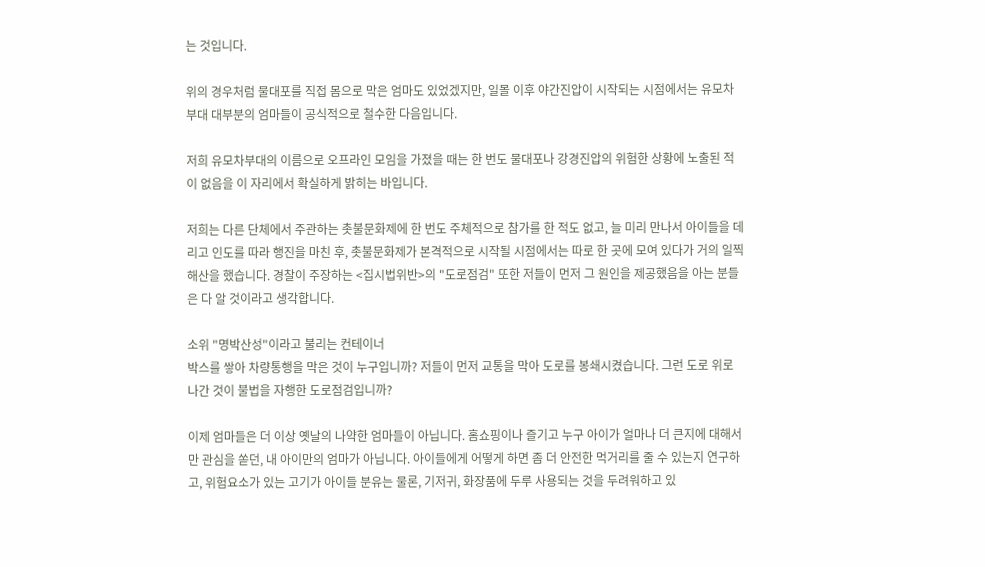는 것입니다.

위의 경우처럼 물대포를 직접 몸으로 막은 엄마도 있었겠지만, 일몰 이후 야간진압이 시작되는 시점에서는 유모차부대 대부분의 엄마들이 공식적으로 철수한 다음입니다.

저희 유모차부대의 이름으로 오프라인 모임을 가졌을 때는 한 번도 물대포나 강경진압의 위험한 상황에 노출된 적이 없음을 이 자리에서 확실하게 밝히는 바입니다.

저희는 다른 단체에서 주관하는 촛불문화제에 한 번도 주체적으로 참가를 한 적도 없고, 늘 미리 만나서 아이들을 데리고 인도를 따라 행진을 마친 후, 촛불문화제가 본격적으로 시작될 시점에서는 따로 한 곳에 모여 있다가 거의 일찍 해산을 했습니다. 경찰이 주장하는 <집시법위반>의 "도로점검" 또한 저들이 먼저 그 원인을 제공했음을 아는 분들은 다 알 것이라고 생각합니다.

소위 "명박산성"이라고 불리는 컨테이너
박스를 쌓아 차량통행을 막은 것이 누구입니까? 저들이 먼저 교통을 막아 도로를 봉쇄시켰습니다. 그런 도로 위로 나간 것이 불법을 자행한 도로점검입니까?

이제 엄마들은 더 이상 옛날의 나약한 엄마들이 아닙니다. 홈쇼핑이나 즐기고 누구 아이가 얼마나 더 큰지에 대해서만 관심을 쏟던, 내 아이만의 엄마가 아닙니다. 아이들에게 어떻게 하면 좀 더 안전한 먹거리를 줄 수 있는지 연구하고, 위험요소가 있는 고기가 아이들 분유는 물론, 기저귀, 화장품에 두루 사용되는 것을 두려워하고 있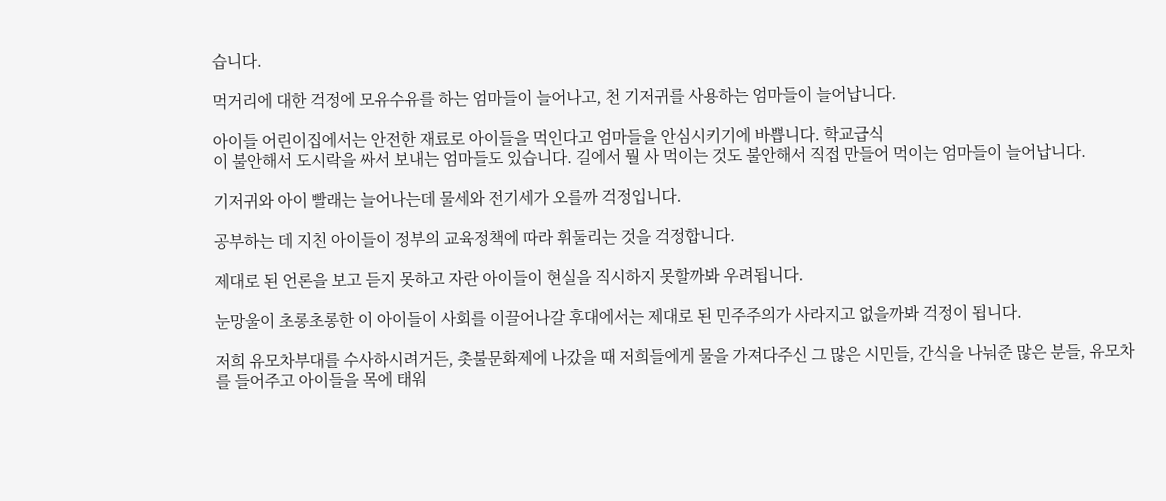습니다.

먹거리에 대한 걱정에 모유수유를 하는 엄마들이 늘어나고, 천 기저귀를 사용하는 엄마들이 늘어납니다.

아이들 어린이집에서는 안전한 재료로 아이들을 먹인다고 엄마들을 안심시키기에 바쁩니다. 학교급식
이 불안해서 도시락을 싸서 보내는 엄마들도 있습니다. 길에서 뭘 사 먹이는 것도 불안해서 직접 만들어 먹이는 엄마들이 늘어납니다.

기저귀와 아이 빨래는 늘어나는데 물세와 전기세가 오를까 걱정입니다.

공부하는 데 지친 아이들이 정부의 교육정책에 따라 휘둘리는 것을 걱정합니다.

제대로 된 언론을 보고 듣지 못하고 자란 아이들이 현실을 직시하지 못할까봐 우려됩니다.

눈망울이 초롱초롱한 이 아이들이 사회를 이끌어나갈 후대에서는 제대로 된 민주주의가 사라지고 없을까봐 걱정이 됩니다.

저희 유모차부대를 수사하시려거든, 촛불문화제에 나갔을 때 저희들에게 물을 가져다주신 그 많은 시민들, 간식을 나눠준 많은 분들, 유모차를 들어주고 아이들을 목에 태워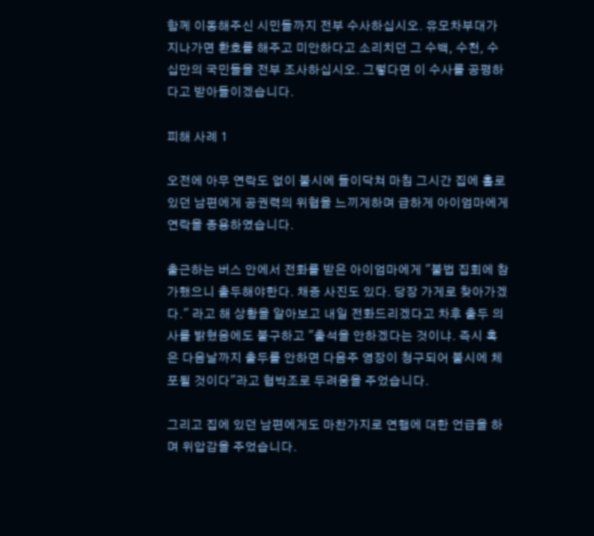함께 이동해주신 시민들까지 전부 수사하십시오. 유모차부대가 지나가면 환호를 해주고 미안하다고 소리치던 그 수백, 수천, 수십만의 국민들을 전부 조사하십시오. 그렇다면 이 수사를 공평하다고 받아들이겠습니다.

피해 사례 1

오전에 아무 연락도 없이 불시에 들이닥쳐 마침 그시간 집에 홀로있던 남편에게 공권력의 위협을 느끼게하며 급하게 아이엄마에게 연락을 종용하였습니다.

출근하는 버스 안에서 전화를 받은 아이엄마에게 "불법 집회에 참가했으니 출두해야한다. 채증 사진도 있다. 당장 가게로 찾아가겠다." 라고 해 상황을 알아보고 내일 전화드리겠다고 차후 출두 의사를 밝혔음에도 불구하고 "출석을 안하겠다는 것이냐. 즉시 혹은 다음날까지 출두를 안하면 다음주 영장이 청구되어 불시에 체포될 것이다"라고 협박조로 두려움을 주었습니다.

그리고 집에 있던 남편에게도 마찬가지로 연행에 대한 언급을 하며 위압감을 주었습니다.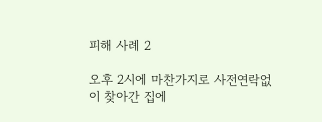피해 사례 2

오후 2시에 마찬가지로 사전연락없이 찾아간 집에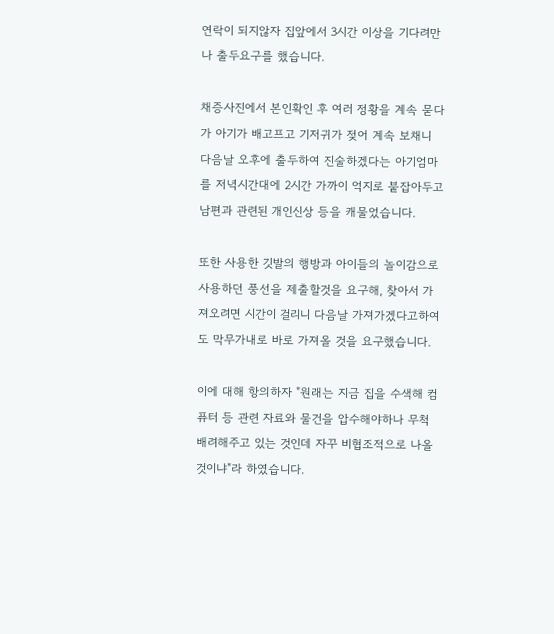연락이 되지않자 집앞에서 3시간 이상을 기다려만나 출두요구를 했습니다.

채증사진에서 본인확인 후 여러 정황을 계속 묻다가 아기가 배고프고 기저귀가 젖어 계속 보채니 다음날 오후에 출두하여 진술하겠다는 아기엄마를 저녁시간대에 2시간 가까이 억지로 붙잡아두고 남편과 관련된 개인신상 등을 캐물었습니다.

또한 사용한 깃발의 행방과 아이들의 놀이감으로 사용하던 풍선을 제출할것을 요구해, 찾아서 가져오려면 시간이 걸리니 다음날 가져가겠다고하여도 막무가내로 바로 가져올 것을 요구했습니다.

이에 대해 항의하자 "원래는 지금 집을 수색해 컴퓨터 등 관련 자료와 물건을 압수해야하나 무척 배려해주고 있는 것인데 자꾸 비협조적으로 나올 것이냐"라 하였습니다.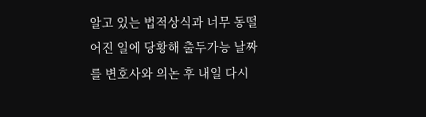알고 있는 법적상식과 너무 동떨어진 일에 당황해 출두가능 날짜를 변호사와 의논 후 내일 다시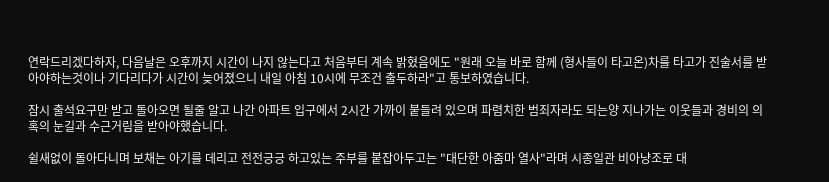연락드리겠다하자, 다음날은 오후까지 시간이 나지 않는다고 처음부터 계속 밝혔음에도 "원래 오늘 바로 함께 (형사들이 타고온)차를 타고가 진술서를 받아야하는것이나 기다리다가 시간이 늦어졌으니 내일 아침 10시에 무조건 출두하라"고 통보하였습니다.

잠시 출석요구만 받고 돌아오면 될줄 알고 나간 아파트 입구에서 2시간 가까이 붙들려 있으며 파렴치한 범죄자라도 되는양 지나가는 이웃들과 경비의 의혹의 눈길과 수근거림을 받아야했습니다.

쉴새없이 돌아다니며 보채는 아기를 데리고 전전긍긍 하고있는 주부를 붙잡아두고는 "대단한 아줌마 열사"라며 시종일관 비아냥조로 대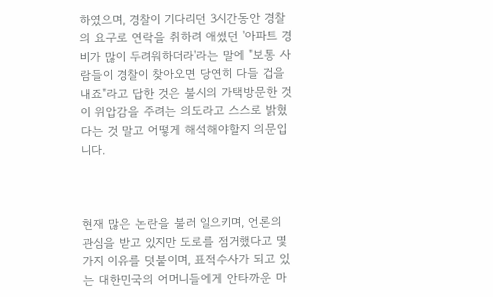하였으며, 경찰이 기다리던 3시간동안 경찰의 요구로 연락을 취하려 애썼던 '아파트 경비가 많이 두려워하더라'라는 말에 "보통 사람들이 경찰이 찾아오면 당연히 다들 겁을 내죠"라고 답한 것은 불시의 가택방문한 것이 위압감을 주려는 의도라고 스스로 밝혔다는 것 말고 어떻게 해석해야할지 의문입니다.



현재 많은 논란을 불러 일으키며, 언론의 관심을 받고 있지만 도로를 점거했다고 몇가지 이유를 덧붙이며, 표적수사가 되고 있는 대한민국의 어머니들에게 안타까운 마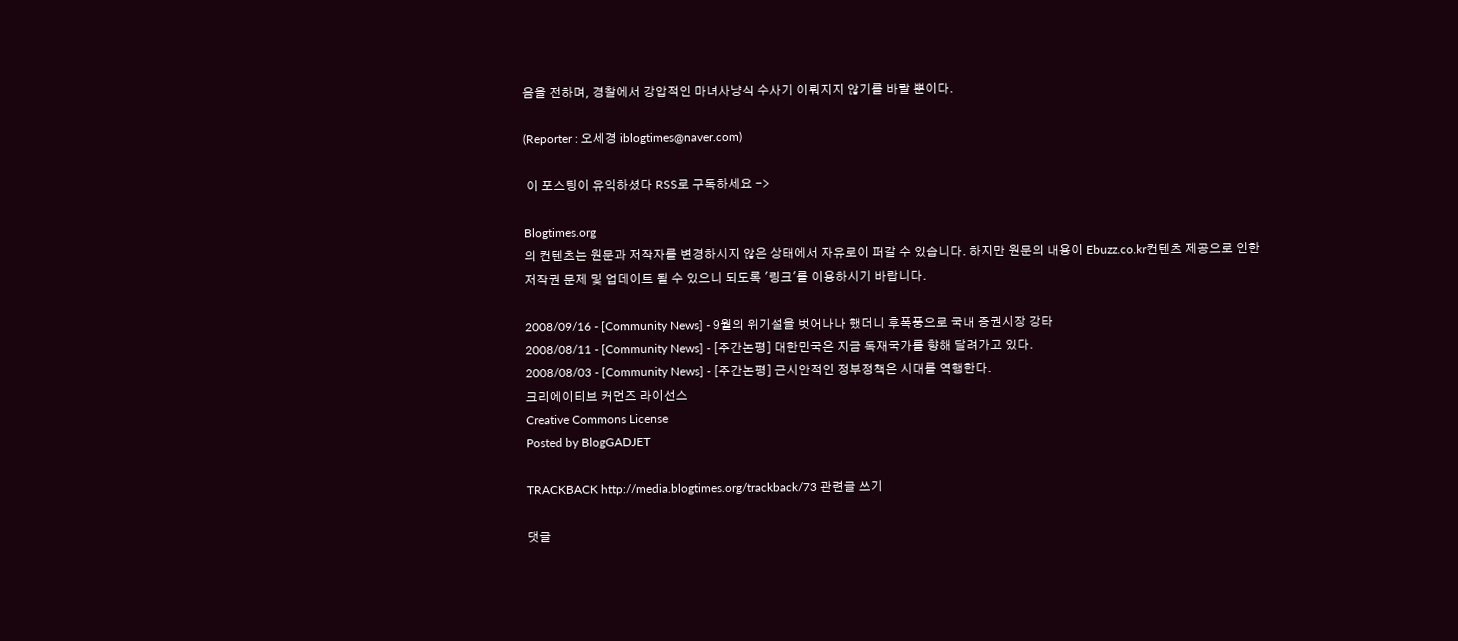음을 전하며, 경찰에서 강압적인 마녀사냥식 수사기 이뤄지지 않기를 바랄 뿐이다.

(Reporter : 오세경 iblogtimes@naver.com)

 이 포스팅이 유익하셨다 RSS로 구독하세요 ->

Blogtimes.org
의 컨텐츠는 원문과 저작자를 변경하시지 않은 상태에서 자유로이 퍼갈 수 있습니다. 하지만 원문의 내용이 Ebuzz.co.kr컨텐츠 제공으로 인한 저작권 문제 및 업데이트 될 수 있으니 되도록 '링크'를 이용하시기 바랍니다.

2008/09/16 - [Community News] - 9월의 위기설을 벗어나나 했더니 후폭풍으로 국내 증권시장 강타
2008/08/11 - [Community News] - [주간논평] 대한민국은 지금 독재국가를 향해 달려가고 있다.
2008/08/03 - [Community News] - [주간논평] 근시안적인 정부정책은 시대를 역행한다.
크리에이티브 커먼즈 라이선스
Creative Commons License
Posted by BlogGADJET

TRACKBACK http://media.blogtimes.org/trackback/73 관련글 쓰기

댓글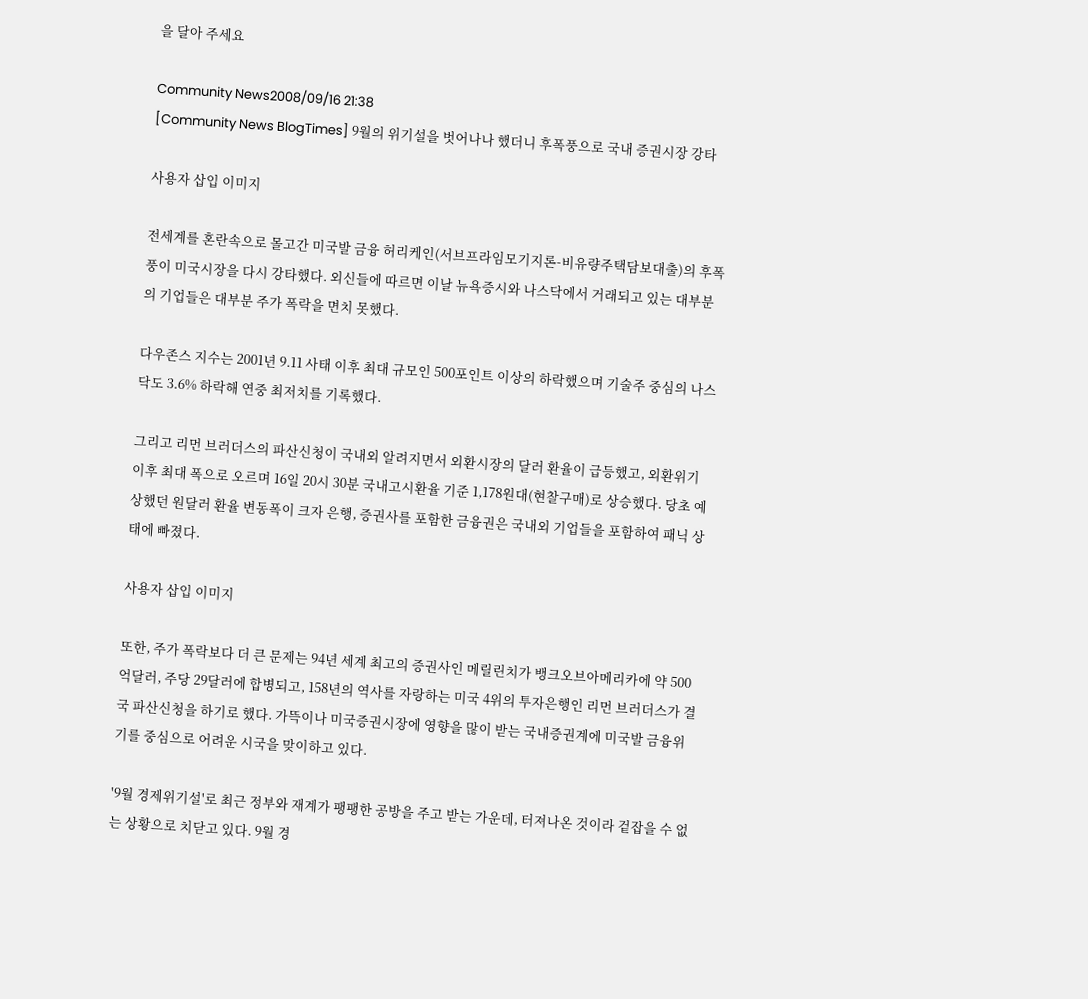을 달아 주세요

Community News2008/09/16 21:38
[Community News BlogTimes] 9월의 위기설을 벗어나나 했더니 후폭풍으로 국내 증권시장 강타

사용자 삽입 이미지

전세계를 혼란속으로 몰고간 미국발 금융 허리케인(서브프라임모기지론-비유량주택담보대출)의 후폭풍이 미국시장을 다시 강타했다. 외신들에 따르면 이날 뉴욕증시와 나스닥에서 거래되고 있는 대부분의 기업들은 대부분 주가 폭락을 면치 못했다.

다우존스 지수는 2001년 9.11 사태 이후 최대 규모인 500포인트 이상의 하락했으며 기술주 중심의 나스닥도 3.6% 하락해 연중 최저치를 기록했다.

그리고 리먼 브러더스의 파산신청이 국내외 알려지면서 외환시장의 달러 환율이 급등했고, 외환위기 이후 최대 폭으로 오르며 16일 20시 30분 국내고시환율 기준 1,178원대(현찰구매)로 상승했다. 당초 예상했던 원달러 환율 변동폭이 크자 은행, 증권사를 포함한 금융권은 국내외 기업들을 포함하여 패닉 상태에 빠졌다.

사용자 삽입 이미지

또한, 주가 폭락보다 더 큰 문제는 94년 세계 최고의 증권사인 메릴린치가 뱅크오브아메리카에 약 500억달러, 주당 29달러에 합병되고, 158년의 역사를 자랑하는 미국 4위의 투자은행인 리먼 브러더스가 결국 파산신청을 하기로 했다. 가뜩이나 미국증권시장에 영향을 많이 받는 국내증권계에 미국발 금융위기를 중심으로 어려운 시국을 맞이하고 있다.

'9월 경제위기설'로 최근 정부와 재계가 팽팽한 공방을 주고 받는 가운데, 터져나온 것이라 겉잡을 수 없는 상황으로 치닫고 있다. 9월 경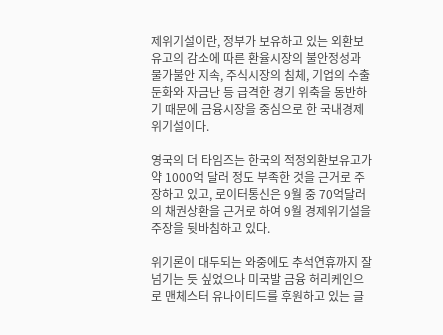제위기설이란, 정부가 보유하고 있는 외환보유고의 감소에 따른 환율시장의 불안정성과 물가불안 지속, 주식시장의 침체, 기업의 수출둔화와 자금난 등 급격한 경기 위축을 동반하기 때문에 금융시장을 중심으로 한 국내경제위기설이다.

영국의 더 타임즈는 한국의 적정외환보유고가 약 1000억 달러 정도 부족한 것을 근거로 주장하고 있고, 로이터통신은 9월 중 70억달러의 채권상환을 근거로 하여 9월 경제위기설을 주장을 뒷바침하고 있다.

위기론이 대두되는 와중에도 추석연휴까지 잘 넘기는 듯 싶었으나 미국발 금융 허리케인으로 맨체스터 유나이티드를 후원하고 있는 글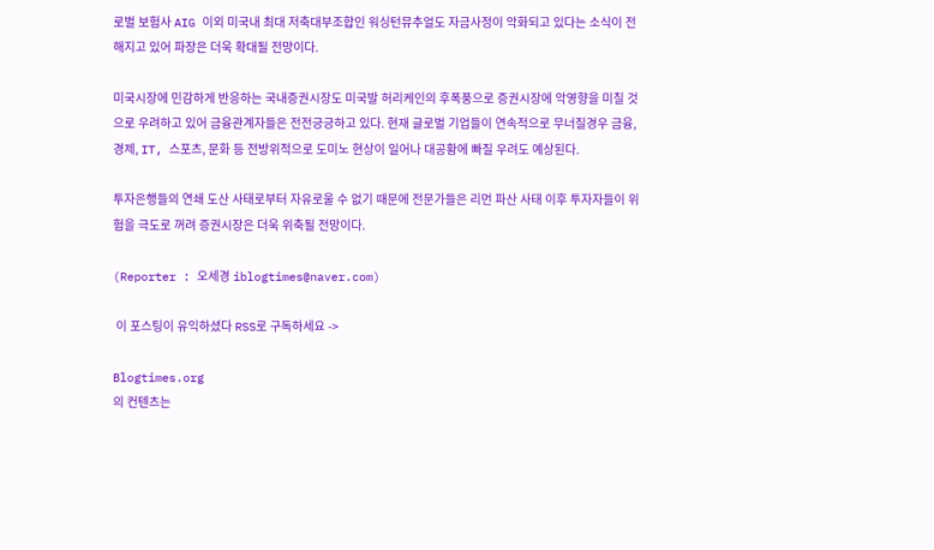로벌 보험사 AIG 이외 미국내 최대 저축대부조합인 워싱턴뮤추얼도 자금사정이 악화되고 있다는 소식이 전해지고 있어 파장은 더욱 확대될 전망이다.

미국시장에 민감하게 반응하는 국내증권시장도 미국발 허리케인의 후폭풍으로 증권시장에 악영향을 미칠 것으로 우려하고 있어 금융관계자들은 전전긍긍하고 있다. 현재 글로벌 기업들이 연속적으로 무너질경우 금융, 경제, IT, 스포츠, 문화 등 전방위적으로 도미노 현상이 일어나 대공황에 빠질 우려도 예상된다.

투자은행들의 연쇄 도산 사태로부터 자유로울 수 없기 때문에 전문가들은 리먼 파산 사태 이후 투자자들이 위험을 극도로 꺼려 증권시장은 더욱 위축될 전망이다.

(Reporter : 오세경 iblogtimes@naver.com)

 이 포스팅이 유익하셨다 RSS로 구독하세요 ->

Blogtimes.org
의 컨텐츠는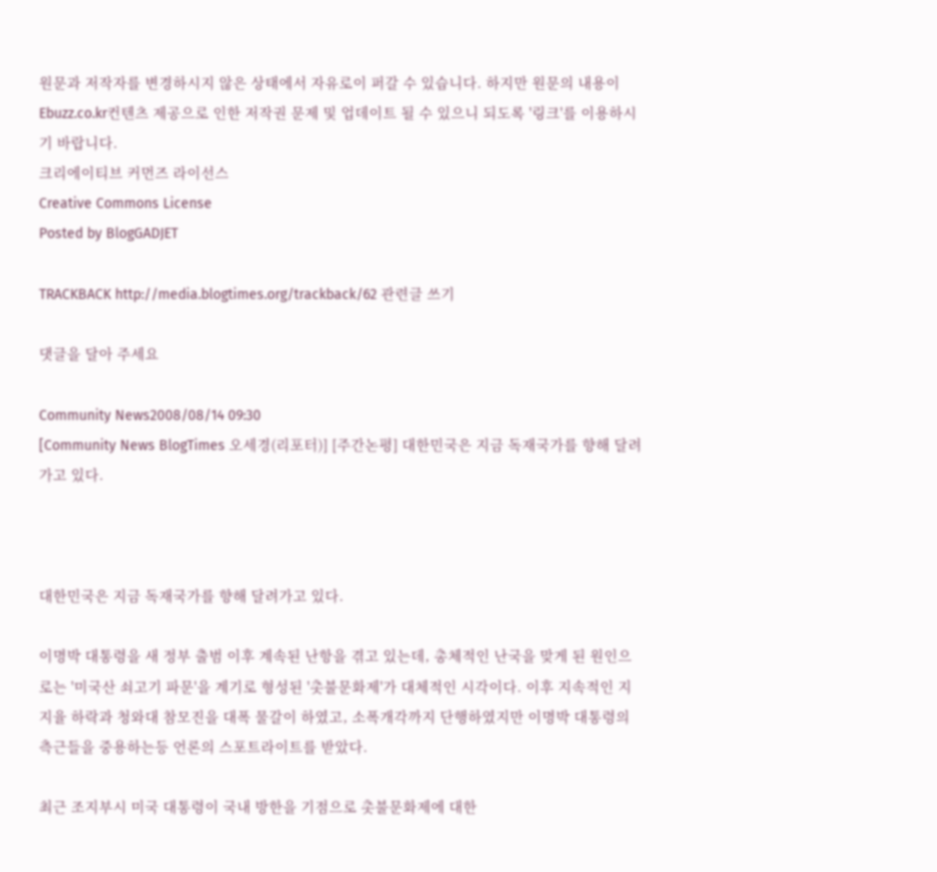원문과 저작자를 변경하시지 않은 상태에서 자유로이 퍼갈 수 있습니다. 하지만 원문의 내용이 Ebuzz.co.kr컨텐츠 제공으로 인한 저작권 문제 및 업데이트 될 수 있으니 되도록 '링크'를 이용하시기 바랍니다.
크리에이티브 커먼즈 라이선스
Creative Commons License
Posted by BlogGADJET

TRACKBACK http://media.blogtimes.org/trackback/62 관련글 쓰기

댓글을 달아 주세요

Community News2008/08/14 09:30
[Community News BlogTimes 오세경(리포터)] [주간논평] 대한민국은 지금 독재국가를 향해 달려가고 있다.



대한민국은 지금 독재국가를 향해 달려가고 있다.

이명박 대통령을 새 정부 출범 이후 계속된 난항을 겪고 있는데, 총체적인 난국을 맞게 된 원인으로는 '미국산 쇠고기 파문'을 계기로 형성된 '촛불문화제'가 대체적인 시각이다. 이후 지속적인 지지율 하락과 청와대 참모진을 대폭 물갈이 하였고, 소폭개각까지 단행하였지만 이명박 대통령의 측근들을 중용하는등 언론의 스포트라이트를 받았다.

최근 조지부시 미국 대통령이 국내 방한을 기점으로 촛불문화제에 대한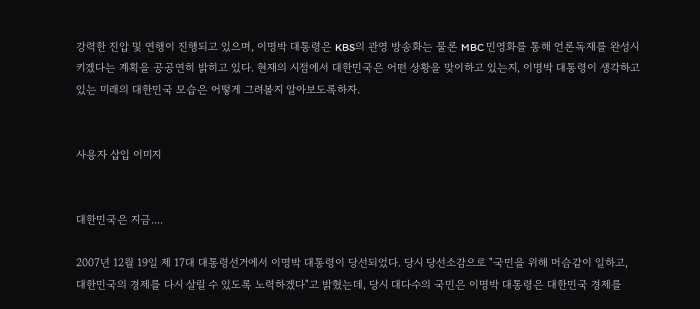강력한 진압 및 연행이 진행되고 있으며, 이명박 대통령은 KBS의 관영 방송화는 물론 MBC 민영화를 통해 언론독재를 완성시키겠다는 계획을 공공연히 밝히고 있다. 현재의 시점에서 대한민국은 어떤 상황을 맞이하고 있는지, 이명박 대통령이 생각하고 있는 미래의 대한민국 모습은 어떻게 그려볼지 알아보도록하자.


사용자 삽입 이미지


대한민국은 지금....

2007년 12월 19일 제 17대 대통령선거에서 이명박 대통령이 당선되었다. 당시 당선소감으로 "국민을 위해 머슴같이 일하고, 대한민국의 경제를 다시 살릴 수 있도록 노력하겠다"고 밝혔는데, 당시 대다수의 국민은 이명박 대통령은 대한민국 경제를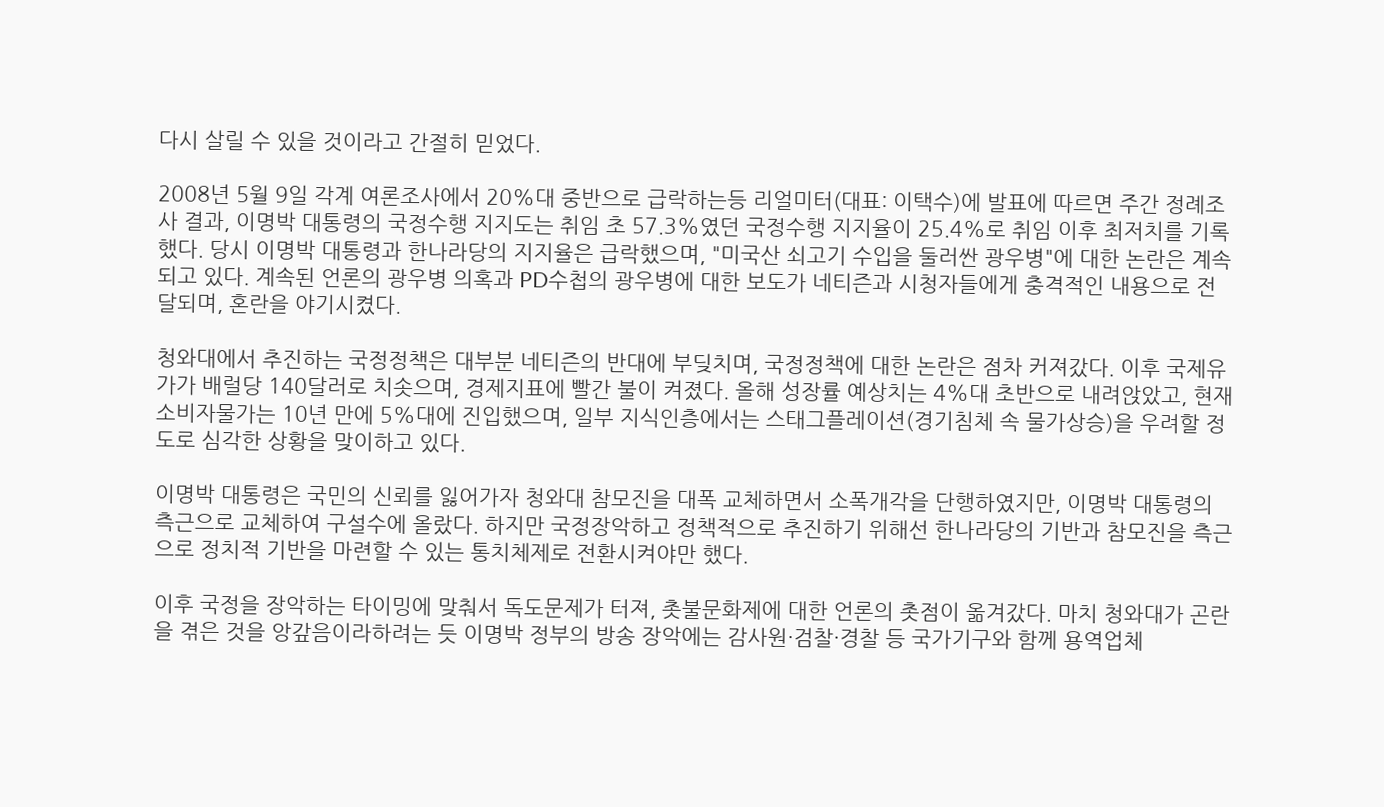다시 살릴 수 있을 것이라고 간절히 믿었다.

2008년 5월 9일 각계 여론조사에서 20%대 중반으로 급락하는등 리얼미터(대표: 이택수)에 발표에 따르면 주간 정례조사 결과, 이명박 대통령의 국정수행 지지도는 취임 초 57.3%였던 국정수행 지지율이 25.4%로 취임 이후 최저치를 기록했다. 당시 이명박 대통령과 한나라당의 지지율은 급락했으며, "미국산 쇠고기 수입을 둘러싼 광우병"에 대한 논란은 계속되고 있다. 계속된 언론의 광우병 의혹과 PD수첩의 광우병에 대한 보도가 네티즌과 시청자들에게 충격적인 내용으로 전달되며, 혼란을 야기시켰다.

청와대에서 추진하는 국정정책은 대부분 네티즌의 반대에 부딪치며, 국정정책에 대한 논란은 점차 커져갔다. 이후 국제유가가 배럴당 140달러로 치솟으며, 경제지표에 빨간 불이 켜졌다. 올해 성장률 예상치는 4%대 초반으로 내려앉았고, 현재 소비자물가는 10년 만에 5%대에 진입했으며, 일부 지식인층에서는 스태그플레이션(경기침체 속 물가상승)을 우려할 정도로 심각한 상황을 맞이하고 있다.

이명박 대통령은 국민의 신뢰를 잃어가자 청와대 참모진을 대폭 교체하면서 소폭개각을 단행하였지만, 이명박 대통령의 측근으로 교체하여 구설수에 올랐다. 하지만 국정장악하고 정책적으로 추진하기 위해선 한나라당의 기반과 참모진을 측근으로 정치적 기반을 마련할 수 있는 통치체제로 전환시켜야만 했다.

이후 국정을 장악하는 타이밍에 맞춰서 독도문제가 터져, 촛불문화제에 대한 언론의 촛점이 옮겨갔다. 마치 청와대가 곤란을 겪은 것을 앙갚음이라하려는 듯 이명박 정부의 방송 장악에는 감사원·검찰·경찰 등 국가기구와 함께 용역업체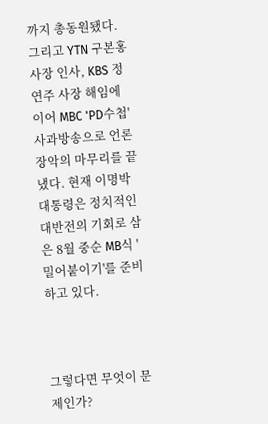까지 총동원됐다. 그리고 YTN 구본홍 사장 인사, KBS 정연주 사장 해임에 이어 MBC 'PD수첩' 사과방송으로 언론 장악의 마무리를 끝냈다. 현재 이명박 대통령은 정치적인 대반전의 기회로 삼은 8월 중순 MB식 '밀어붙이기'를 준비하고 있다.



그렇다면 무엇이 문제인가?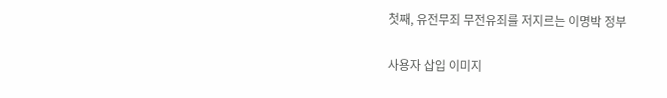첫째, 유전무죄 무전유죄를 저지르는 이명박 정부

사용자 삽입 이미지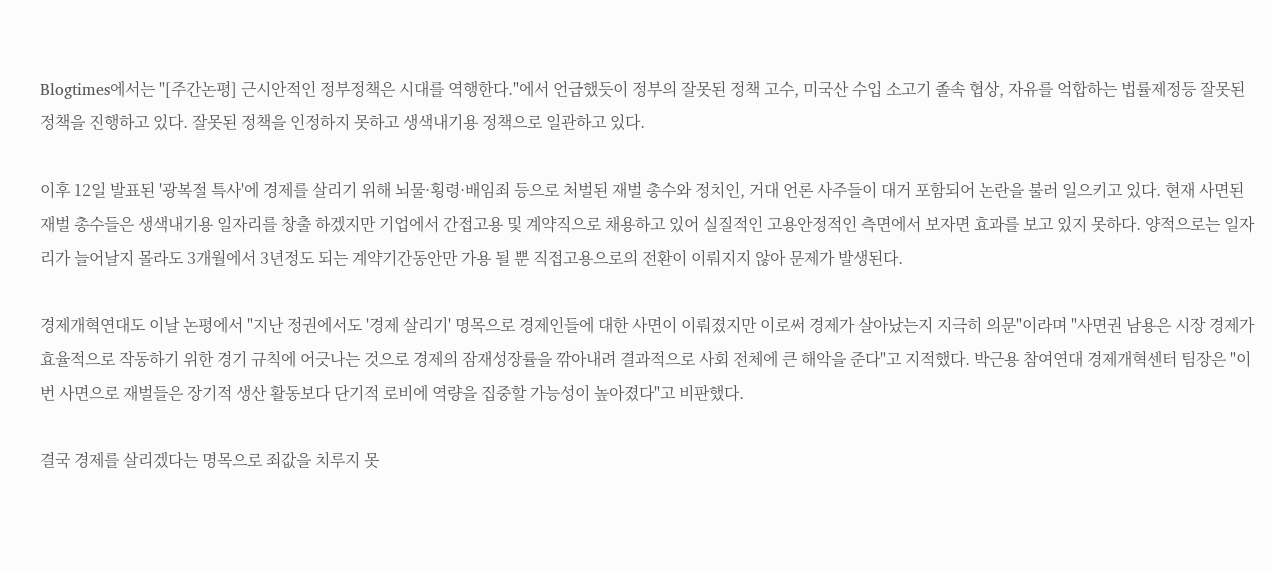Blogtimes에서는 "[주간논평] 근시안적인 정부정책은 시대를 역행한다."에서 언급했듯이 정부의 잘못된 정책 고수, 미국산 수입 소고기 졸속 협상, 자유를 억합하는 법률제정등 잘못된 정책을 진행하고 있다. 잘못된 정책을 인정하지 못하고 생색내기용 정책으로 일관하고 있다.

이후 12일 발표된 '광복절 특사'에 경제를 살리기 위해 뇌물·횡령·배임죄 등으로 처벌된 재벌 총수와 정치인, 거대 언론 사주들이 대거 포함되어 논란을 불러 일으키고 있다. 현재 사면된 재벌 총수들은 생색내기용 일자리를 창출 하겠지만 기업에서 간접고용 및 계약직으로 채용하고 있어 실질적인 고용안정적인 측면에서 보자면 효과를 보고 있지 못하다. 양적으로는 일자리가 늘어날지 몰라도 3개월에서 3년정도 되는 계약기간동안만 가용 될 뿐 직접고용으로의 전환이 이뤄지지 않아 문제가 발생된다.

경제개혁연대도 이날 논평에서 "지난 정권에서도 '경제 살리기' 명목으로 경제인들에 대한 사면이 이뤄졌지만 이로써 경제가 살아났는지 지극히 의문"이라며 "사면권 남용은 시장 경제가 효율적으로 작동하기 위한 경기 규칙에 어긋나는 것으로 경제의 잠재성장률을 깎아내려 결과적으로 사회 전체에 큰 해악을 준다"고 지적했다. 박근용 참여연대 경제개혁센터 팀장은 "이번 사면으로 재벌들은 장기적 생산 활동보다 단기적 로비에 역량을 집중할 가능성이 높아졌다"고 비판했다.

결국 경제를 살리겠다는 명목으로 죄값을 치루지 못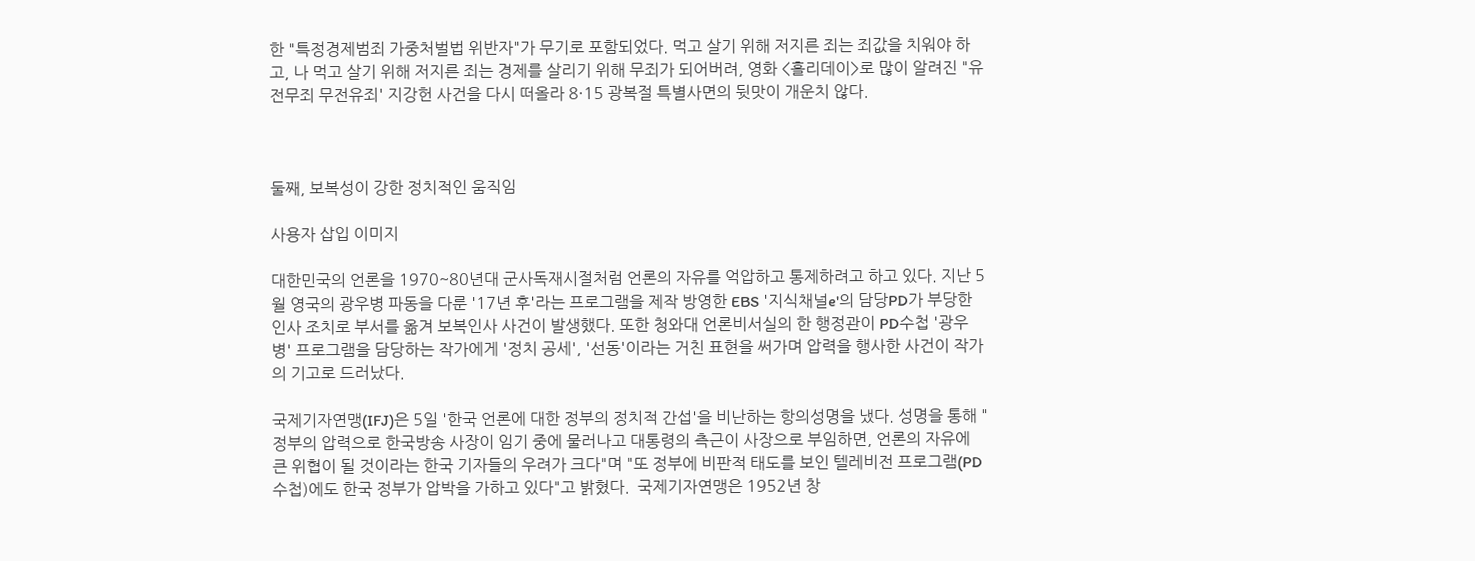한 "특정경제범죄 가중처벌법 위반자"가 무기로 포함되었다. 먹고 살기 위해 저지른 죄는 죄값을 치워야 하고, 나 먹고 살기 위해 저지른 죄는 경제를 살리기 위해 무죄가 되어버려, 영화 <홀리데이>로 많이 알려진 "유전무죄 무전유죄' 지강헌 사건을 다시 떠올라 8·15 광복절 특별사면의 뒷맛이 개운치 않다.



둘째, 보복성이 강한 정치적인 움직임

사용자 삽입 이미지

대한민국의 언론을 1970~80년대 군사독재시절처럼 언론의 자유를 억압하고 통제하려고 하고 있다. 지난 5월 영국의 광우병 파동을 다룬 '17년 후'라는 프로그램을 제작 방영한 EBS '지식채널e'의 담당PD가 부당한 인사 조치로 부서를 옮겨 보복인사 사건이 발생했다. 또한 청와대 언론비서실의 한 행정관이 PD수첩 '광우병' 프로그램을 담당하는 작가에게 '정치 공세', '선동'이라는 거친 표현을 써가며 압력을 행사한 사건이 작가의 기고로 드러났다.

국제기자연맹(IFJ)은 5일 '한국 언론에 대한 정부의 정치적 간섭'을 비난하는 항의성명을 냈다. 성명을 통해 "정부의 압력으로 한국방송 사장이 임기 중에 물러나고 대통령의 측근이 사장으로 부임하면, 언론의 자유에 큰 위협이 될 것이라는 한국 기자들의 우려가 크다"며 "또 정부에 비판적 태도를 보인 텔레비전 프로그램(PD수첩)에도 한국 정부가 압박을 가하고 있다"고 밝혔다.  국제기자연맹은 1952년 창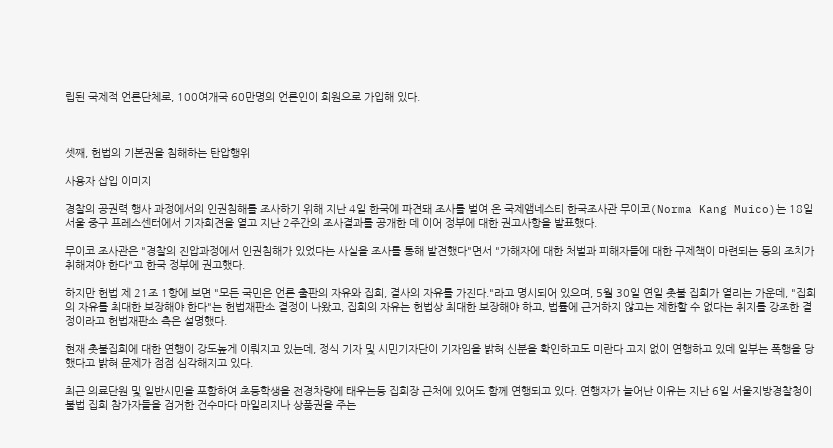립된 국제적 언론단체로, 100여개국 60만명의 언론인이 회원으로 가입해 있다.



셋째, 헌법의 기본권을 침해하는 탄압행위

사용자 삽입 이미지

경찰의 공권력 행사 과정에서의 인권침해를 조사하기 위해 지난 4일 한국에 파견돼 조사를 벌여 온 국제앰네스티 한국조사관 무이코(Norma Kang Muico)는 18일 서울 중구 프레스센터에서 기자회견을 열고 지난 2주간의 조사결과를 공개한 데 이어 정부에 대한 권고사항을 발표했다.

무이코 조사관은 "경찰의 진압과정에서 인권침해가 있었다는 사실을 조사를 통해 발견했다"면서 "가해자에 대한 처벌과 피해자들에 대한 구제책이 마련되는 등의 조치가 취해져야 한다"고 한국 정부에 권고했다.

하지만 헌법 제 21조 1항에 보면 "모든 국민은 언론 출판의 자유와 집회, 결사의 자유를 가진다."라고 명시되어 있으며, 5월 30일 연일 촛불 집회가 열리는 가운데, "집회의 자유를 최대한 보장해야 한다"는 헌법재판소 결정이 나왔고, 집회의 자유는 헌법상 최대한 보장해야 하고, 법률에 근거하지 않고는 제한할 수 없다는 취지를 강조한 결정이라고 헌법재판소 측은 설명했다.

현재 촛불집회에 대한 연행이 강도높게 이뤄지고 있는데, 정식 기자 및 시민기자단이 기자임을 밝혀 신분을 확인하고도 미란다 고지 없이 연행하고 있데 일부는 폭행을 당했다고 밝혀 문제가 점점 심각해지고 있다.

최근 의료단원 및 일반시민을 포함하여 초등학생을 전경차량에 태우는등 집회장 근처에 있어도 함께 연행되고 있다. 연행자가 늘어난 이유는 지난 6일 서울지방경찰청이 불법 집회 참가자들을 검거한 건수마다 마일리지나 상품권을 주는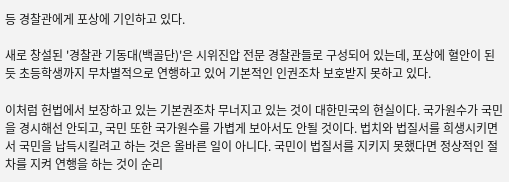등 경찰관에게 포상에 기인하고 있다.

새로 창설된 '경찰관 기동대(백골단)'은 시위진압 전문 경찰관들로 구성되어 있는데, 포상에 혈안이 된듯 초등학생까지 무차별적으로 연행하고 있어 기본적인 인권조차 보호받지 못하고 있다.

이처럼 헌법에서 보장하고 있는 기본권조차 무너지고 있는 것이 대한민국의 현실이다. 국가원수가 국민을 경시해선 안되고, 국민 또한 국가원수를 가볍게 보아서도 안될 것이다. 법치와 법질서를 희생시키면서 국민을 납득시킬려고 하는 것은 올바른 일이 아니다. 국민이 법질서를 지키지 못했다면 정상적인 절차를 지켜 연행을 하는 것이 순리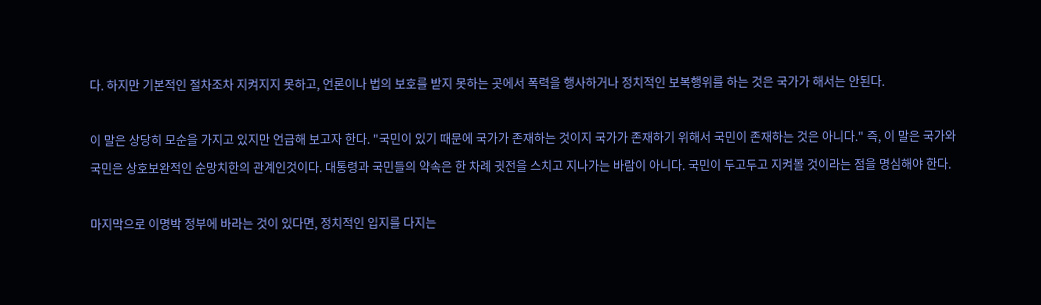다. 하지만 기본적인 절차조차 지켜지지 못하고, 언론이나 법의 보호를 받지 못하는 곳에서 폭력을 행사하거나 정치적인 보복행위를 하는 것은 국가가 해서는 안된다.

이 말은 상당히 모순을 가지고 있지만 언급해 보고자 한다. "국민이 있기 때문에 국가가 존재하는 것이지 국가가 존재하기 위해서 국민이 존재하는 것은 아니다." 즉, 이 말은 국가와 국민은 상호보완적인 순망치한의 관계인것이다. 대통령과 국민들의 약속은 한 차례 귓전을 스치고 지나가는 바람이 아니다. 국민이 두고두고 지켜볼 것이라는 점을 명심해야 한다.

마지막으로 이명박 정부에 바라는 것이 있다면, 정치적인 입지를 다지는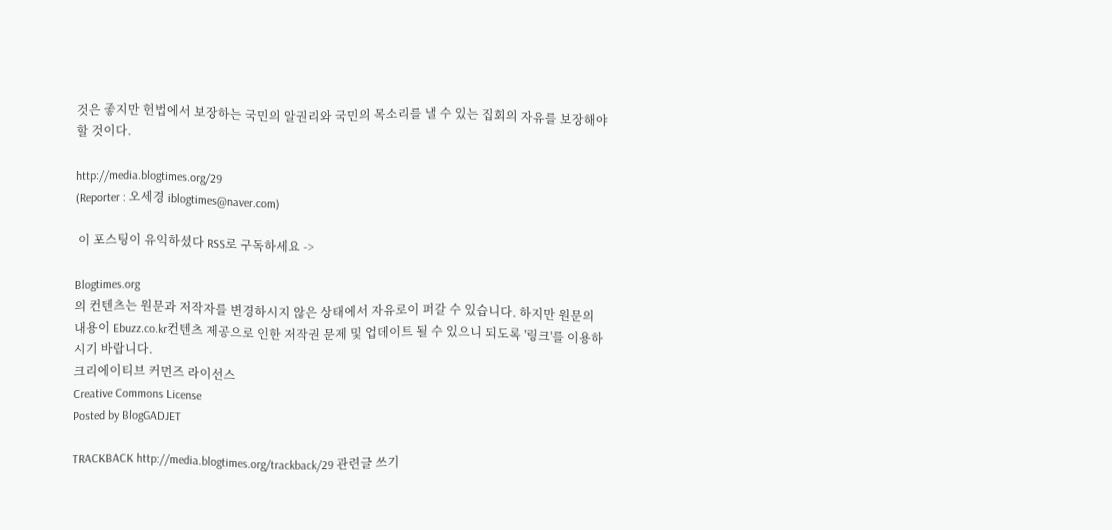것은 좋지만 헌법에서 보장하는 국민의 알권리와 국민의 목소리를 낼 수 있는 집회의 자유를 보장해야 할 것이다.

http://media.blogtimes.org/29
(Reporter : 오세경 iblogtimes@naver.com)

 이 포스팅이 유익하셨다 RSS로 구독하세요 ->

Blogtimes.org
의 컨텐츠는 원문과 저작자를 변경하시지 않은 상태에서 자유로이 퍼갈 수 있습니다. 하지만 원문의 내용이 Ebuzz.co.kr컨텐츠 제공으로 인한 저작권 문제 및 업데이트 될 수 있으니 되도록 '링크'를 이용하시기 바랍니다.
크리에이티브 커먼즈 라이선스
Creative Commons License
Posted by BlogGADJET

TRACKBACK http://media.blogtimes.org/trackback/29 관련글 쓰기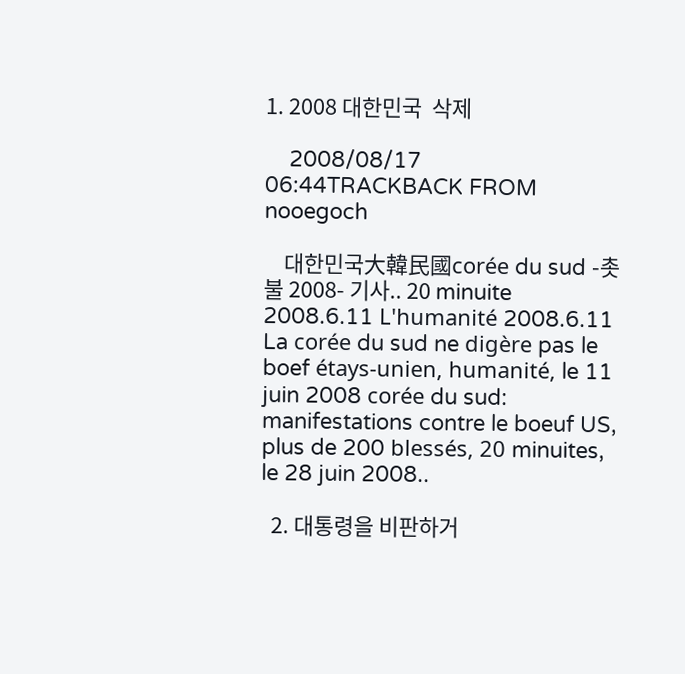1. 2008 대한민국  삭제

    2008/08/17 06:44TRACKBACK FROM nooegoch

    대한민국大韓民國corée du sud -촛불 2008- 기사.. 20 minuite 2008.6.11 L'humanité 2008.6.11 La corée du sud ne digère pas le boef étays-unien, humanité, le 11 juin 2008 corée du sud: manifestations contre le boeuf US, plus de 200 blessés, 20 minuites, le 28 juin 2008..

  2. 대통령을 비판하거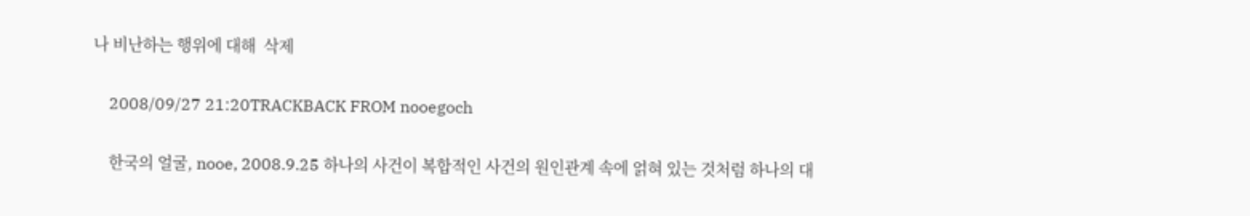나 비난하는 행위에 대해  삭제

    2008/09/27 21:20TRACKBACK FROM nooegoch

    한국의 얼굴, nooe, 2008.9.25 하나의 사건이 복합적인 사건의 원인관계 속에 얽혀 있는 것처럼 하나의 대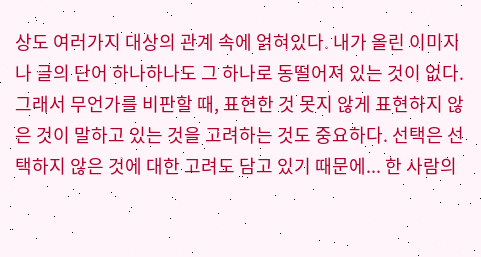상도 여러가지 대상의 관계 속에 얽혀있다. 내가 올린 이미지나 글의 단어 하나하나도 그 하나로 동떨어져 있는 것이 없다. 그래서 무언가를 비판할 때, 표현한 것 못지 않게 표현하지 않은 것이 말하고 있는 것을 고려하는 것도 중요하다. 선택은 선택하지 않은 것에 대한 고려도 담고 있기 때문에... 한 사람의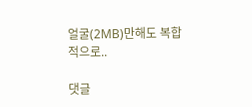얼굴(2MB)만해도 복합적으로..

댓글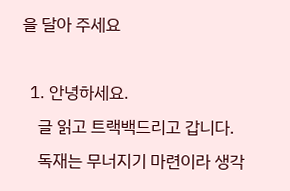을 달아 주세요

  1. 안녕하세요.
    글 읽고 트랙백드리고 갑니다.
    독재는 무너지기 마련이라 생각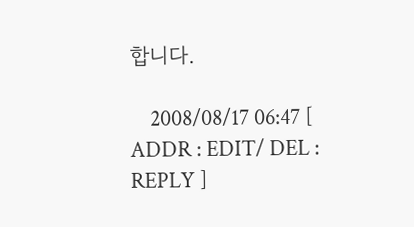합니다.

    2008/08/17 06:47 [ ADDR : EDIT/ DEL : REPLY ]